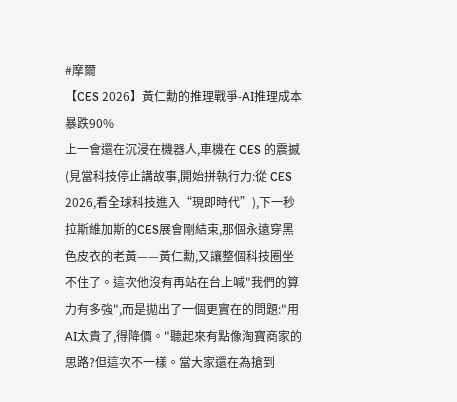#摩爾
【CES 2026】黃仁勳的推理戰爭-AI推理成本暴跌90%
上一會還在沉浸在機器人,車機在 CES 的震撼(見當科技停止講故事,開始拼執行力:從 CES 2026,看全球科技進入“現即時代”),下一秒拉斯維加斯的CES展會剛結束,那個永遠穿黑色皮衣的老黃——黃仁勳,又讓整個科技圈坐不住了。這次他沒有再站在台上喊"我們的算力有多強",而是拋出了一個更實在的問題:"用AI太貴了,得降價。"聽起來有點像淘寶商家的思路?但這次不一樣。當大家還在為搶到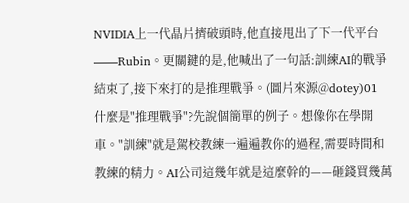NVIDIA上一代晶片擠破頭時,他直接甩出了下一代平台——Rubin。更關鍵的是,他喊出了一句話:訓練AI的戰爭結束了,接下來打的是推理戰爭。(圖片來源@dotey)01 什麼是"推理戰爭"?先說個簡單的例子。想像你在學開車。"訓練"就是駕校教練一遍遍教你的過程,需要時間和教練的精力。AI公司這幾年就是這麼幹的——砸錢買幾萬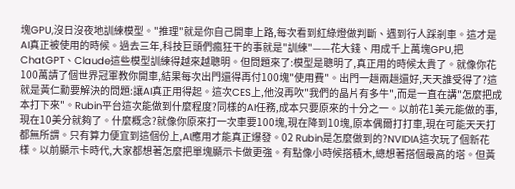塊GPU,沒日沒夜地訓練模型。"推理"就是你自己開車上路,每次看到紅綠燈做判斷、遇到行人踩剎車。這才是AI真正被使用的時候。過去三年,科技巨頭們瘋狂干的事就是"訓練"——花大錢、用成千上萬塊GPU,把ChatGPT、Claude這些模型訓練得越來越聰明。但問題來了:模型是聰明了,真正用的時候太貴了。就像你花100萬請了個世界冠軍教你開車,結果每次出門還得再付100塊"使用費"。出門一趟兩趟還好,天天誰受得了?這就是黃仁勳要解決的問題:讓AI真正用得起。這次CES上,他沒再吹"我們的晶片有多牛",而是一直在講"怎麼把成本打下來"。Rubin平台這次能做到什麼程度?同樣的AI任務,成本只要原來的十分之一。以前花1美元能做的事,現在10美分就夠了。什麼概念?就像你原來打一次車要100塊,現在降到10塊,原本偶爾打打車,現在可能天天打都無所謂。只有算力便宜到這個份上,AI應用才能真正爆發。02 Rubin是怎麼做到的?NVIDIA這次玩了個新花樣。以前顯示卡時代,大家都想著怎麼把單塊顯示卡做更強。有點像小時候搭積木,總想著搭個最高的塔。但黃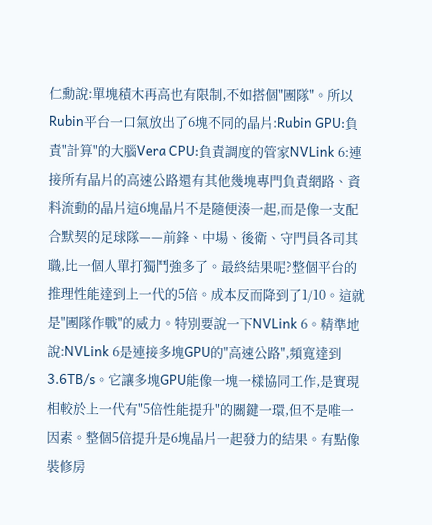仁勳說:單塊積木再高也有限制,不如搭個"團隊"。所以Rubin平台一口氣放出了6塊不同的晶片:Rubin GPU:負責"計算"的大腦Vera CPU:負責調度的管家NVLink 6:連接所有晶片的高速公路還有其他幾塊專門負責網路、資料流動的晶片這6塊晶片不是隨便湊一起,而是像一支配合默契的足球隊——前鋒、中場、後衛、守門員各司其職,比一個人單打獨鬥強多了。最終結果呢?整個平台的推理性能達到上一代的5倍。成本反而降到了1/10。這就是"團隊作戰"的威力。特別要說一下NVLink 6。精準地說:NVLink 6是連接多塊GPU的"高速公路",頻寬達到3.6TB/s。它讓多塊GPU能像一塊一樣協同工作,是實現相較於上一代有"5倍性能提升"的關鍵一環,但不是唯一因素。整個5倍提升是6塊晶片一起發力的結果。有點像裝修房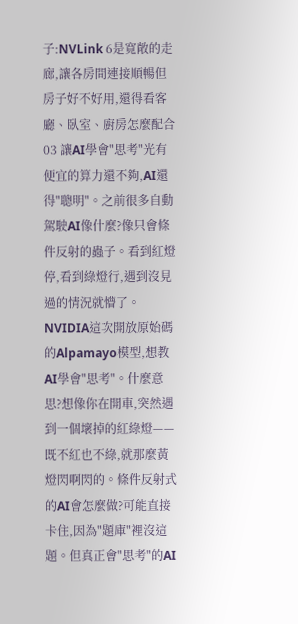子:NVLink 6是寬敞的走廊,讓各房間連接順暢但房子好不好用,還得看客廳、臥室、廚房怎麼配合03 讓AI學會"思考"光有便宜的算力還不夠,AI還得"聰明"。之前很多自動駕駛AI像什麼?像只會條件反射的蟲子。看到紅燈停,看到綠燈行,遇到沒見過的情況就懵了。NVIDIA這次開放原始碼的Alpamayo模型,想教AI學會"思考"。什麼意思?想像你在開車,突然遇到一個壞掉的紅綠燈——既不紅也不綠,就那麼黃燈閃啊閃的。條件反射式的AI會怎麼做?可能直接卡住,因為"題庫"裡沒這題。但真正會"思考"的AI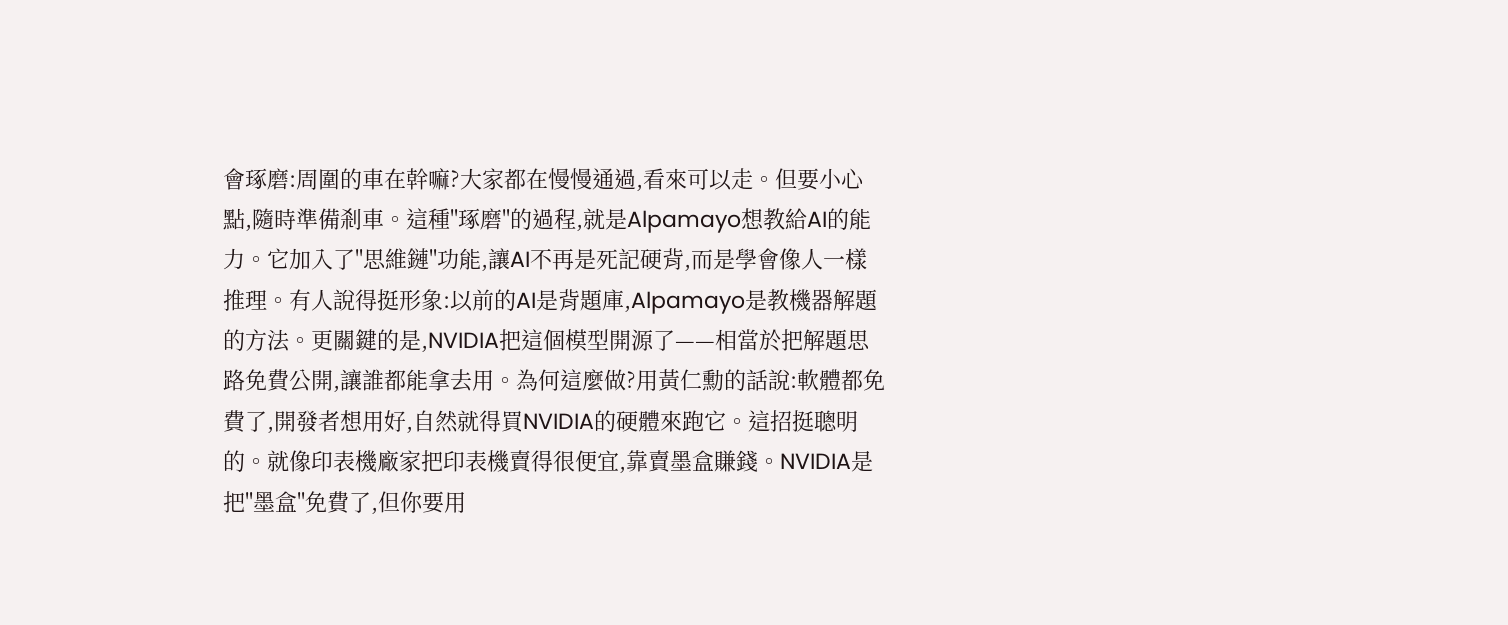會琢磨:周圍的車在幹嘛?大家都在慢慢通過,看來可以走。但要小心點,隨時準備剎車。這種"琢磨"的過程,就是Alpamayo想教給AI的能力。它加入了"思維鏈"功能,讓AI不再是死記硬背,而是學會像人一樣推理。有人說得挺形象:以前的AI是背題庫,Alpamayo是教機器解題的方法。更關鍵的是,NVIDIA把這個模型開源了——相當於把解題思路免費公開,讓誰都能拿去用。為何這麼做?用黃仁勳的話說:軟體都免費了,開發者想用好,自然就得買NVIDIA的硬體來跑它。這招挺聰明的。就像印表機廠家把印表機賣得很便宜,靠賣墨盒賺錢。NVIDIA是把"墨盒"免費了,但你要用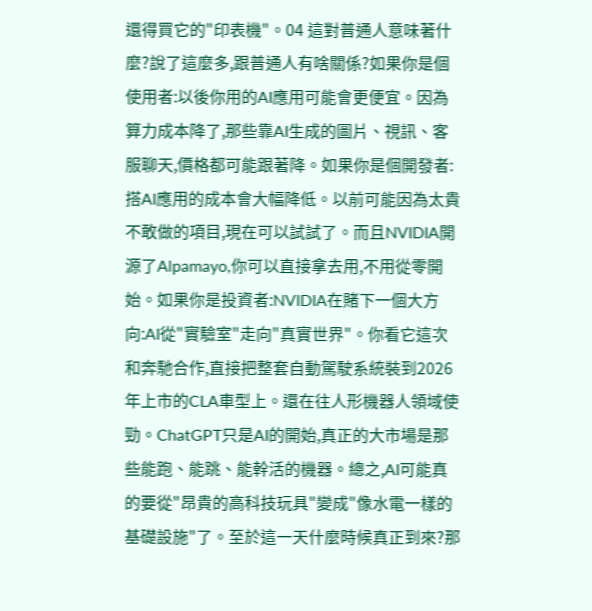還得買它的"印表機"。04 這對普通人意味著什麼?說了這麼多,跟普通人有啥關係?如果你是個使用者:以後你用的AI應用可能會更便宜。因為算力成本降了,那些靠AI生成的圖片、視訊、客服聊天,價格都可能跟著降。如果你是個開發者:搭AI應用的成本會大幅降低。以前可能因為太貴不敢做的項目,現在可以試試了。而且NVIDIA開源了Alpamayo,你可以直接拿去用,不用從零開始。如果你是投資者:NVIDIA在賭下一個大方向:AI從"實驗室"走向"真實世界"。你看它這次和奔馳合作,直接把整套自動駕駛系統裝到2026年上市的CLA車型上。還在往人形機器人領域使勁。ChatGPT只是AI的開始,真正的大市場是那些能跑、能跳、能幹活的機器。總之,AI可能真的要從"昂貴的高科技玩具"變成"像水電一樣的基礎設施"了。至於這一天什麼時候真正到來?那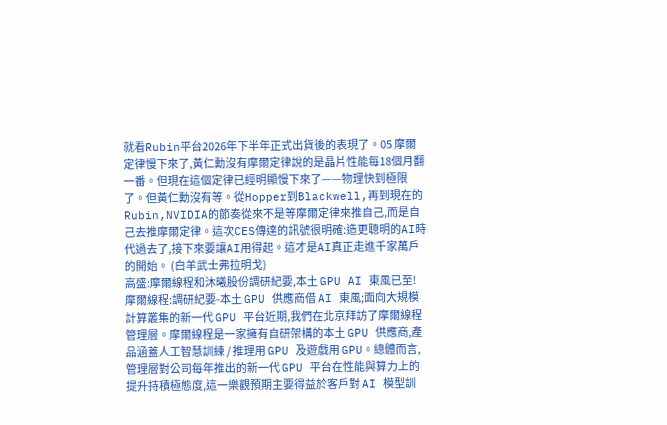就看Rubin平台2026年下半年正式出貨後的表現了。05 摩爾定律慢下來了,黃仁勳沒有摩爾定律說的是晶片性能每18個月翻一番。但現在這個定律已經明顯慢下來了——物理快到極限了。但黃仁勳沒有等。從Hopper到Blackwell,再到現在的Rubin,NVIDIA的節奏從來不是等摩爾定律來推自己,而是自己去推摩爾定律。這次CES傳達的訊號很明確:造更聰明的AI時代過去了,接下來要讓AI用得起。這才是AI真正走進千家萬戶的開始。 (白羊武士弗拉明戈)
高盛:摩爾線程和沐曦股份調研紀要,本土 GPU AI 東風已至!
摩爾線程:調研紀要-本土 GPU 供應商借 AI 東風;面向大規模計算叢集的新一代 GPU 平台近期,我們在北京拜訪了摩爾線程管理層。摩爾線程是一家擁有自研架構的本土 GPU 供應商,產品涵蓋人工智慧訓練 / 推理用 GPU 及遊戲用 GPU。總體而言,管理層對公司每年推出的新一代 GPU 平台在性能與算力上的提升持積極態度,這一樂觀預期主要得益於客戶對 AI 模型訓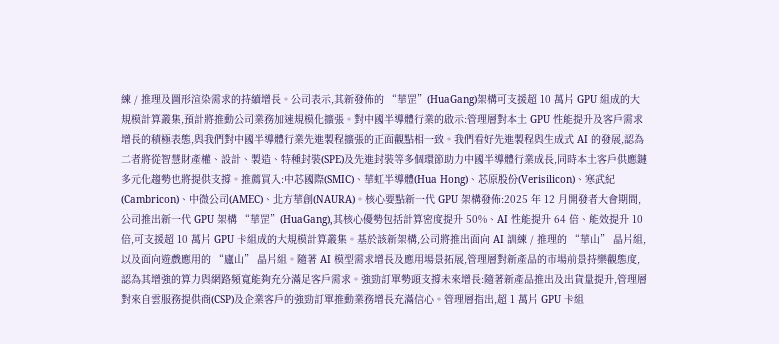練 / 推理及圖形渲染需求的持續增長。公司表示,其新發佈的 “華罡”(HuaGang)架構可支援超 10 萬片 GPU 組成的大規模計算叢集,預計將推動公司業務加速規模化擴張。對中國半導體行業的啟示:管理層對本土 GPU 性能提升及客戶需求增長的積極表態,與我們對中國半導體行業先進製程擴張的正面觀點相一致。我們看好先進製程與生成式 AI 的發展,認為二者將從智慧財產權、設計、製造、特種封裝(SPE)及先進封裝等多個環節助力中國半導體行業成長,同時本土客戶供應鏈多元化趨勢也將提供支撐。推薦買入:中芯國際(SMIC)、華虹半導體(Hua Hong)、芯原股份(Verisilicon)、寒武紀(Cambricon)、中微公司(AMEC)、北方華創(NAURA)。核心要點新一代 GPU 架構發佈:2025 年 12 月開發者大會期間,公司推出新一代 GPU 架構 “華罡”(HuaGang),其核心優勢包括計算密度提升 50%、AI 性能提升 64 倍、能效提升 10 倍,可支援超 10 萬片 GPU 卡組成的大規模計算叢集。基於該新架構,公司將推出面向 AI 訓練 / 推理的 “華山” 晶片組,以及面向遊戲應用的 “廬山” 晶片組。隨著 AI 模型需求增長及應用場景拓展,管理層對新產品的市場前景持樂觀態度,認為其增強的算力與網路頻寬能夠充分滿足客戶需求。強勁訂單勢頭支撐未來增長:隨著新產品推出及出貨量提升,管理層對來自雲服務提供商(CSP)及企業客戶的強勁訂單推動業務增長充滿信心。管理層指出,超 1 萬片 GPU 卡組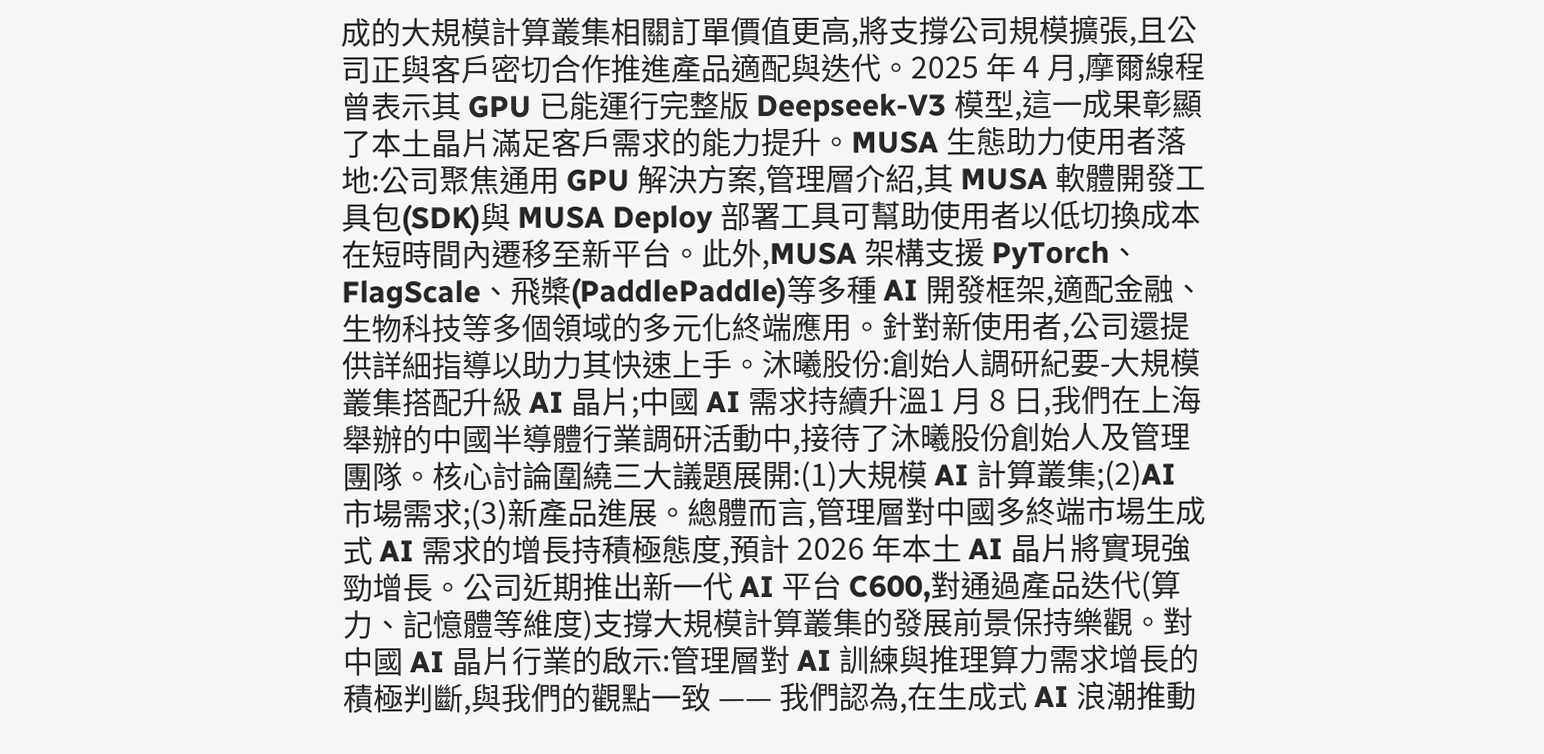成的大規模計算叢集相關訂單價值更高,將支撐公司規模擴張,且公司正與客戶密切合作推進產品適配與迭代。2025 年 4 月,摩爾線程曾表示其 GPU 已能運行完整版 Deepseek-V3 模型,這一成果彰顯了本土晶片滿足客戶需求的能力提升。MUSA 生態助力使用者落地:公司聚焦通用 GPU 解決方案,管理層介紹,其 MUSA 軟體開發工具包(SDK)與 MUSA Deploy 部署工具可幫助使用者以低切換成本在短時間內遷移至新平台。此外,MUSA 架構支援 PyTorch、FlagScale、飛槳(PaddlePaddle)等多種 AI 開發框架,適配金融、生物科技等多個領域的多元化終端應用。針對新使用者,公司還提供詳細指導以助力其快速上手。沐曦股份:創始人調研紀要-大規模叢集搭配升級 AI 晶片;中國 AI 需求持續升溫1 月 8 日,我們在上海舉辦的中國半導體行業調研活動中,接待了沐曦股份創始人及管理團隊。核心討論圍繞三大議題展開:(1)大規模 AI 計算叢集;(2)AI 市場需求;(3)新產品進展。總體而言,管理層對中國多終端市場生成式 AI 需求的增長持積極態度,預計 2026 年本土 AI 晶片將實現強勁增長。公司近期推出新一代 AI 平台 C600,對通過產品迭代(算力、記憶體等維度)支撐大規模計算叢集的發展前景保持樂觀。對中國 AI 晶片行業的啟示:管理層對 AI 訓練與推理算力需求增長的積極判斷,與我們的觀點一致 —— 我們認為,在生成式 AI 浪潮推動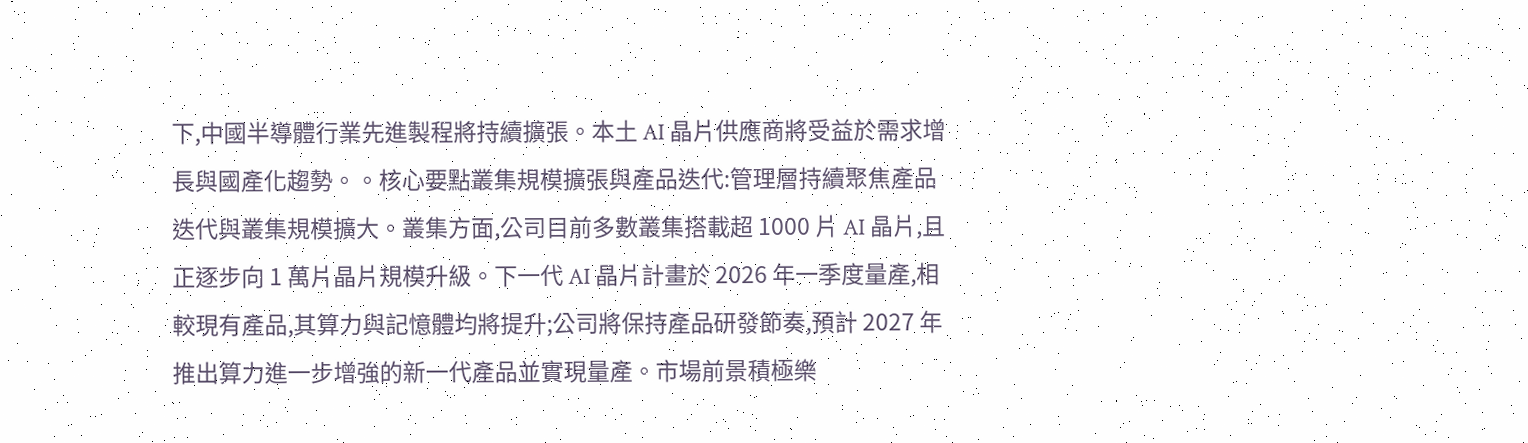下,中國半導體行業先進製程將持續擴張。本土 AI 晶片供應商將受益於需求增長與國產化趨勢。。核心要點叢集規模擴張與產品迭代:管理層持續聚焦產品迭代與叢集規模擴大。叢集方面,公司目前多數叢集搭載超 1000 片 AI 晶片,且正逐步向 1 萬片晶片規模升級。下一代 AI 晶片計畫於 2026 年一季度量產,相較現有產品,其算力與記憶體均將提升;公司將保持產品研發節奏,預計 2027 年推出算力進一步增強的新一代產品並實現量產。市場前景積極樂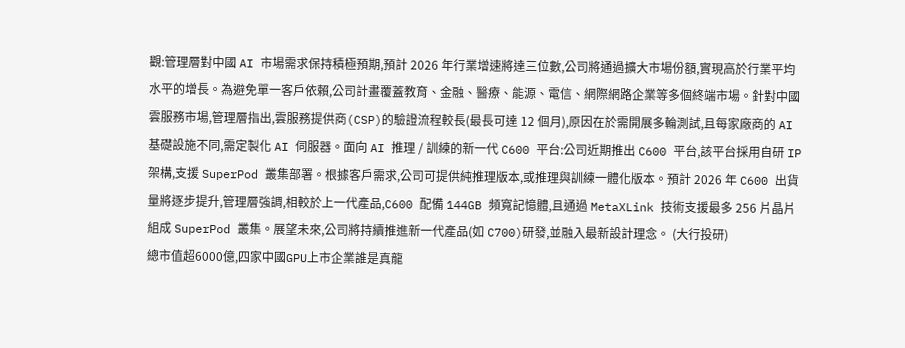觀:管理層對中國 AI 市場需求保持積極預期,預計 2026 年行業增速將達三位數,公司將通過擴大市場份額,實現高於行業平均水平的增長。為避免單一客戶依賴,公司計畫覆蓋教育、金融、醫療、能源、電信、網際網路企業等多個終端市場。針對中國雲服務市場,管理層指出,雲服務提供商(CSP)的驗證流程較長(最長可達 12 個月),原因在於需開展多輪測試,且每家廠商的 AI 基礎設施不同,需定製化 AI 伺服器。面向 AI 推理 / 訓練的新一代 C600 平台:公司近期推出 C600 平台,該平台採用自研 IP 架構,支援 SuperPod 叢集部署。根據客戶需求,公司可提供純推理版本,或推理與訓練一體化版本。預計 2026 年 C600 出貨量將逐步提升,管理層強調,相較於上一代產品,C600 配備 144GB 頻寬記憶體,且通過 MetaXLink 技術支援最多 256 片晶片組成 SuperPod 叢集。展望未來,公司將持續推進新一代產品(如 C700)研發,並融入最新設計理念。 (大行投研)
總市值超6000億,四家中國GPU上市企業誰是真龍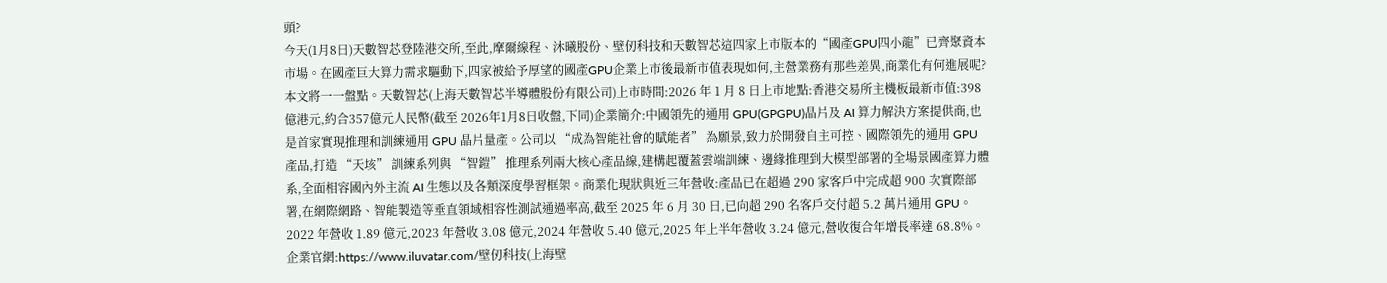頭?
今天(1月8日)天數智芯登陸港交所,至此,摩爾線程、沐曦股份、壁仞科技和天數智芯這四家上市版本的“國產GPU四小龍”已齊聚資本市場。在國產巨大算力需求驅動下,四家被給予厚望的國產GPU企業上市後最新市值表現如何,主營業務有那些差異,商業化有何進展呢?本文將一一盤點。天數智芯(上海天數智芯半導體股份有限公司)上市時間:2026 年 1 月 8 日上市地點:香港交易所主機板最新市值:398億港元,約合357億元人民幣(截至 2026年1月8日收盤,下同)企業簡介:中國領先的通用 GPU(GPGPU)晶片及 AI 算力解決方案提供商,也是首家實現推理和訓練通用 GPU 晶片量產。公司以 “成為智能社會的賦能者” 為願景,致力於開發自主可控、國際領先的通用 GPU 產品,打造 “天垓” 訓練系列與 “智鎧” 推理系列兩大核心產品線,建構起覆蓋雲端訓練、邊緣推理到大模型部署的全場景國產算力體系,全面相容國內外主流 AI 生態以及各類深度學習框架。商業化現狀與近三年營收:產品已在超過 290 家客戶中完成超 900 次實際部署,在網際網路、智能製造等垂直領域相容性測試通過率高,截至 2025 年 6 月 30 日,已向超 290 名客戶交付超 5.2 萬片通用 GPU。2022 年營收 1.89 億元,2023 年營收 3.08 億元,2024 年營收 5.40 億元,2025 年上半年營收 3.24 億元,營收復合年增長率達 68.8%。企業官網:https://www.iluvatar.com/壁仞科技(上海壁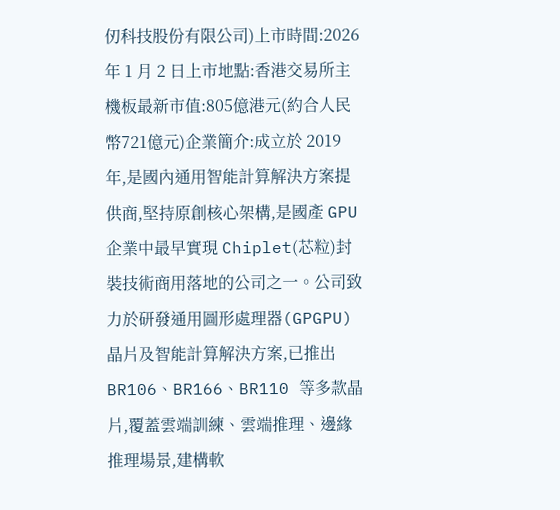仞科技股份有限公司)上市時間:2026 年 1 月 2 日上市地點:香港交易所主機板最新市值:805億港元(約合人民幣721億元)企業簡介:成立於 2019 年,是國內通用智能計算解決方案提供商,堅持原創核心架構,是國產 GPU 企業中最早實現 Chiplet(芯粒)封裝技術商用落地的公司之一。公司致力於研發通用圖形處理器(GPGPU)晶片及智能計算解決方案,已推出 BR106、BR166、BR110 等多款晶片,覆蓋雲端訓練、雲端推理、邊緣推理場景,建構軟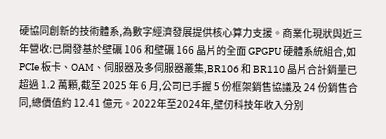硬協同創新的技術體系,為數字經濟發展提供核心算力支援。商業化現狀與近三年營收:已開發基於壁礪 106 和壁礪 166 晶片的全面 GPGPU 硬體系統組合,如 PCIe 板卡、OAM、伺服器及多伺服器叢集,BR106 和 BR110 晶片合計銷量已超過 1.2 萬顆,截至 2025 年 6 月,公司已手握 5 份框架銷售協議及 24 份銷售合同,總價值約 12.41 億元。2022年至2024年,壁仞科技年收入分別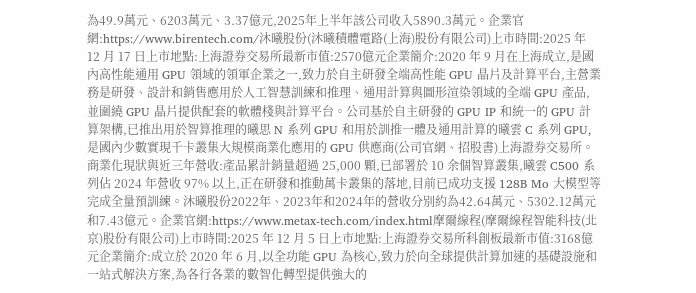為49.9萬元、6203萬元、3.37億元,2025年上半年該公司收入5890.3萬元。企業官網:https://www.birentech.com/沐曦股份(沐曦積體電路(上海)股份有限公司)上市時間:2025 年 12 月 17 日上市地點:上海證券交易所最新市值:2570億元企業簡介:2020 年 9 月在上海成立,是國內高性能通用 GPU 領域的領軍企業之一,致力於自主研發全端高性能 GPU 晶片及計算平台,主營業務是研發、設計和銷售應用於人工智慧訓練和推理、通用計算與圖形渲染領域的全端 GPU 產品,並圍繞 GPU 晶片提供配套的軟體棧與計算平台。公司基於自主研發的 GPU IP 和統一的 GPU 計算架構,已推出用於智算推理的曦思 N 系列 GPU 和用於訓推一體及通用計算的曦雲 C 系列 GPU,是國內少數實現千卡叢集大規模商業化應用的 GPU 供應商(公司官網、招股書)上海證券交易所。商業化現狀與近三年營收:產品累計銷量超過 25,000 顆,已部署於 10 余個智算叢集,曦雲 C500 系列佔 2024 年營收 97% 以上,正在研發和推動萬卡叢集的落地,目前已成功支援 128B Mo 大模型等完成全量預訓練。沐曦股份2022年、2023年和2024年的營收分別約為42.64萬元、5302.12萬元和7.43億元。企業官網:https://www.metax-tech.com/index.html摩爾線程(摩爾線程智能科技(北京)股份有限公司)上市時間:2025 年 12 月 5 日上市地點:上海證券交易所科創板最新市值:3168億元企業簡介:成立於 2020 年 6 月,以全功能 GPU 為核心,致力於向全球提供計算加速的基礎設施和一站式解決方案,為各行各業的數智化轉型提供強大的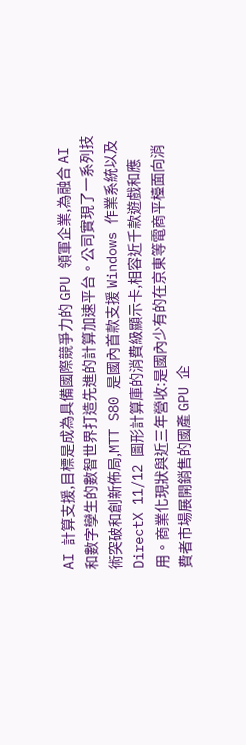AI 計算支援,目標是成為具備國際競爭力的 GPU 領軍企業,為融合 AI 和數字孿生的數智世界打造先進的計算加速平台。公司實現了一系列技術突破和創新佈局,MTT S80 是國內首款支援 Windows 作業系統以及 DirectX 11/12 圖形計算庫的消費級顯示卡,相容近千款遊戲和應用。商業化現狀與近三年營收:是國內少有的在京東等電商平檯面向消費者市場展開銷售的國產 GPU 企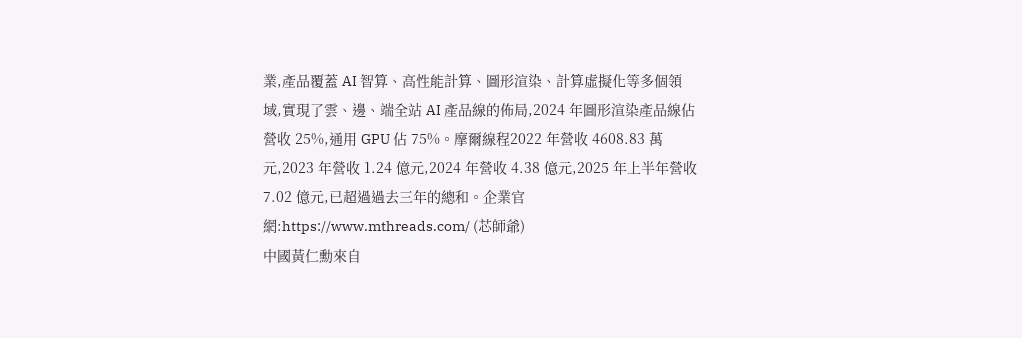業,產品覆蓋 AI 智算、高性能計算、圖形渲染、計算虛擬化等多個領域,實現了雲、邊、端全站 AI 產品線的佈局,2024 年圖形渲染產品線佔營收 25%,通用 GPU 佔 75%。摩爾線程2022 年營收 4608.83 萬元,2023 年營收 1.24 億元,2024 年營收 4.38 億元,2025 年上半年營收 7.02 億元,已超過過去三年的總和。企業官網:https://www.mthreads.com/ (芯師爺)
中國黃仁勳來自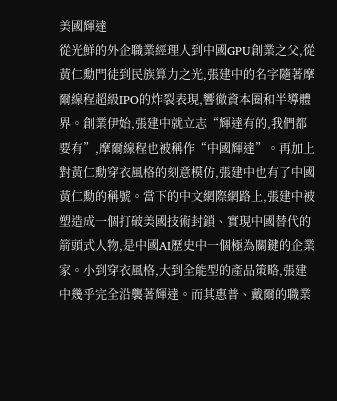美國輝達
從光鮮的外企職業經理人到中國GPU創業之父,從黃仁勳門徒到民族算力之光,張建中的名字隨著摩爾線程超級IPO的炸裂表現,響徹資本圈和半導體界。創業伊始,張建中就立志“輝達有的,我們都要有”,摩爾線程也被稱作“中國輝達”。再加上對黃仁勳穿衣風格的刻意模仿,張建中也有了中國黃仁勳的稱號。當下的中文網際網路上,張建中被塑造成一個打破美國技術封鎖、實現中國替代的箭頭式人物,是中國AI歷史中一個極為關鍵的企業家。小到穿衣風格,大到全能型的產品策略,張建中幾乎完全沿襲著輝達。而其惠普、戴爾的職業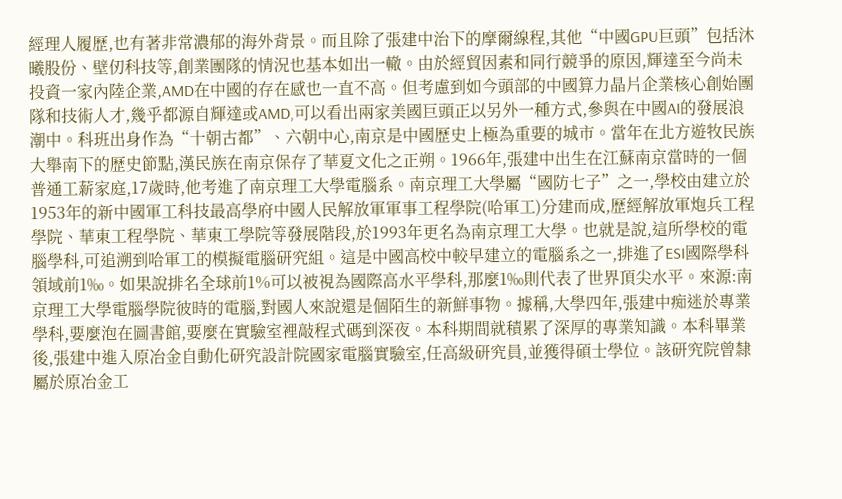經理人履歷,也有著非常濃郁的海外背景。而且除了張建中治下的摩爾線程,其他“中國GPU巨頭”包括沐曦股份、壁仞科技等,創業團隊的情況也基本如出一轍。由於經貿因素和同行競爭的原因,輝達至今尚未投資一家內陸企業,AMD在中國的存在感也一直不高。但考慮到如今頭部的中國算力晶片企業核心創始團隊和技術人才,幾乎都源自輝達或AMD,可以看出兩家美國巨頭正以另外一種方式,參與在中國AI的發展浪潮中。科班出身作為“十朝古都”、六朝中心,南京是中國歷史上極為重要的城市。當年在北方遊牧民族大舉南下的歷史節點,漢民族在南京保存了華夏文化之正朔。1966年,張建中出生在江蘇南京當時的一個普通工薪家庭,17歲時,他考進了南京理工大學電腦系。南京理工大學屬“國防七子”之一,學校由建立於1953年的新中國軍工科技最高學府中國人民解放軍軍事工程學院(哈軍工)分建而成,歷經解放軍炮兵工程學院、華東工程學院、華東工學院等發展階段,於1993年更名為南京理工大學。也就是說,這所學校的電腦學科,可追溯到哈軍工的模擬電腦研究組。這是中國高校中較早建立的電腦系之一,排進了ESI國際學科領域前1‰。如果說排名全球前1%可以被視為國際高水平學科,那麼1‰則代表了世界頂尖水平。來源:南京理工大學電腦學院彼時的電腦,對國人來說還是個陌生的新鮮事物。據稱,大學四年,張建中痴迷於專業學科,要麼泡在圖書館,要麼在實驗室裡敲程式碼到深夜。本科期間就積累了深厚的專業知識。本科畢業後,張建中進入原冶金自動化研究設計院國家電腦實驗室,任高級研究員,並獲得碩士學位。該研究院曾隸屬於原冶金工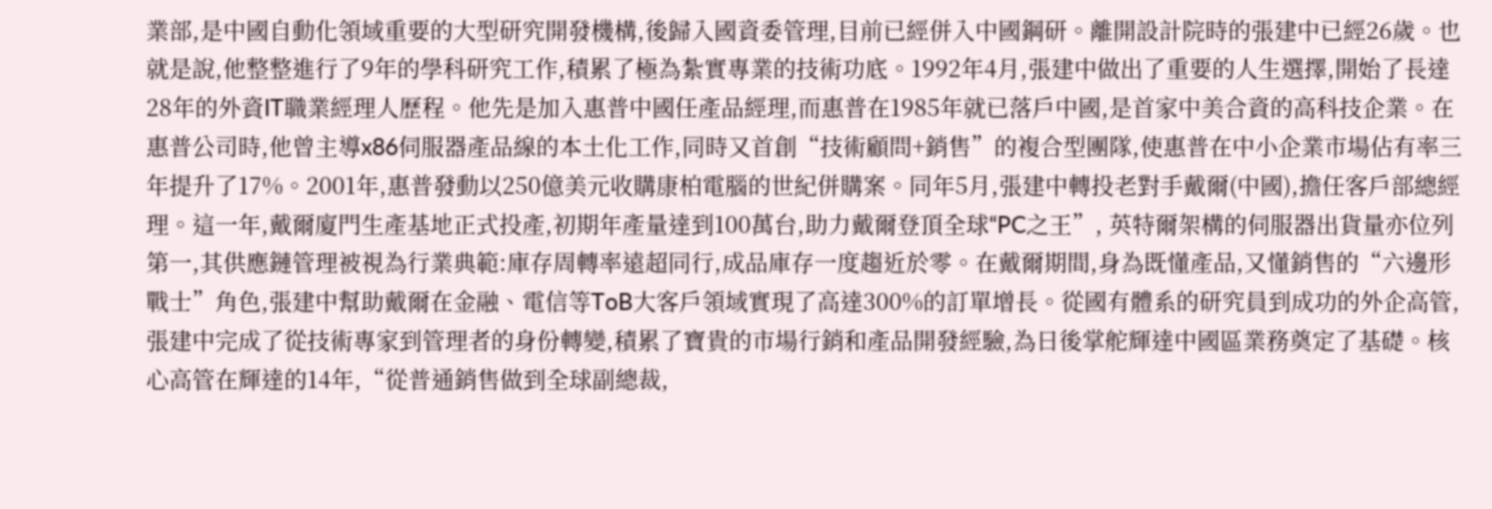業部,是中國自動化領域重要的大型研究開發機構,後歸入國資委管理,目前已經併入中國鋼研。離開設計院時的張建中已經26歲。也就是說,他整整進行了9年的學科研究工作,積累了極為紮實專業的技術功底。1992年4月,張建中做出了重要的人生選擇,開始了長達28年的外資IT職業經理人歷程。他先是加入惠普中國任產品經理,而惠普在1985年就已落戶中國,是首家中美合資的高科技企業。在惠普公司時,他曾主導x86伺服器產品線的本土化工作,同時又首創“技術顧問+銷售”的複合型團隊,使惠普在中小企業市場佔有率三年提升了17%。2001年,惠普發動以250億美元收購康柏電腦的世紀併購案。同年5月,張建中轉投老對手戴爾(中國),擔任客戶部總經理。這一年,戴爾廈門生產基地正式投產,初期年產量達到100萬台,助力戴爾登頂全球“PC之王”, 英特爾架構的伺服器出貨量亦位列第一,其供應鏈管理被視為行業典範:庫存周轉率遠超同行,成品庫存一度趨近於零。在戴爾期間,身為既懂產品,又懂銷售的“六邊形戰士”角色,張建中幫助戴爾在金融、電信等ToB大客戶領域實現了高達300%的訂單增長。從國有體系的研究員到成功的外企高管,張建中完成了從技術專家到管理者的身份轉變,積累了寶貴的市場行銷和產品開發經驗,為日後掌舵輝達中國區業務奠定了基礎。核心高管在輝達的14年,“從普通銷售做到全球副總裁,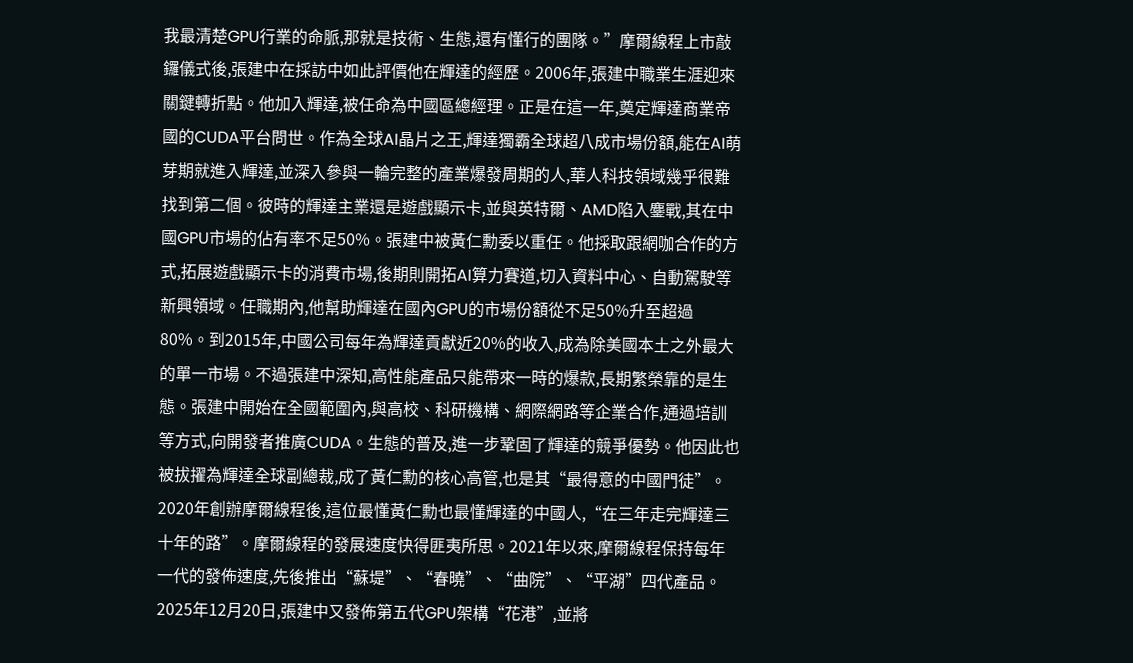我最清楚GPU行業的命脈,那就是技術、生態,還有懂行的團隊。”摩爾線程上市敲鑼儀式後,張建中在採訪中如此評價他在輝達的經歷。2006年,張建中職業生涯迎來關鍵轉折點。他加入輝達,被任命為中國區總經理。正是在這一年,奠定輝達商業帝國的CUDA平台問世。作為全球AI晶片之王,輝達獨霸全球超八成市場份額,能在AI萌芽期就進入輝達,並深入參與一輪完整的產業爆發周期的人,華人科技領域幾乎很難找到第二個。彼時的輝達主業還是遊戲顯示卡,並與英特爾、AMD陷入鏖戰,其在中國GPU市場的佔有率不足50%。張建中被黃仁勳委以重任。他採取跟網咖合作的方式,拓展遊戲顯示卡的消費市場,後期則開拓AI算力賽道,切入資料中心、自動駕駛等新興領域。任職期內,他幫助輝達在國內GPU的市場份額從不足50%升至超過80%。到2015年,中國公司每年為輝達貢獻近20%的收入,成為除美國本土之外最大的單一市場。不過張建中深知,高性能產品只能帶來一時的爆款,長期繁榮靠的是生態。張建中開始在全國範圍內,與高校、科研機構、網際網路等企業合作,通過培訓等方式,向開發者推廣CUDA。生態的普及,進一步鞏固了輝達的競爭優勢。他因此也被拔擢為輝達全球副總裁,成了黃仁勳的核心高管,也是其“最得意的中國門徒”。2020年創辦摩爾線程後,這位最懂黃仁勳也最懂輝達的中國人,“在三年走完輝達三十年的路”。摩爾線程的發展速度快得匪夷所思。2021年以來,摩爾線程保持每年一代的發佈速度,先後推出“蘇堤”、“春曉”、“曲院”、“平湖”四代產品。2025年12月20日,張建中又發佈第五代GPU架構“花港”,並將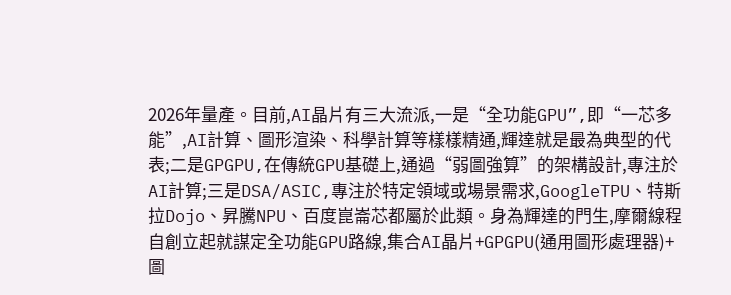2026年量產。目前,AI晶片有三大流派,一是“全功能GPU”,即“一芯多能”,AI計算、圖形渲染、科學計算等樣樣精通,輝達就是最為典型的代表;二是GPGPU,在傳統GPU基礎上,通過“弱圖強算”的架構設計,專注於AI計算;三是DSA/ASIC,專注於特定領域或場景需求,GoogleTPU、特斯拉Dojo、昇騰NPU、百度崑崙芯都屬於此類。身為輝達的門生,摩爾線程自創立起就謀定全功能GPU路線,集合AI晶片+GPGPU(通用圖形處理器)+圖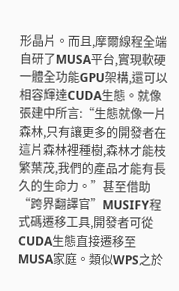形晶片。而且,摩爾線程全端自研了MUSA平台,實現軟硬一體全功能GPU架構,還可以相容輝達CUDA生態。就像張建中所言:“生態就像一片森林,只有讓更多的開發者在這片森林裡種樹,森林才能枝繁葉茂,我們的產品才能有長久的生命力。”甚至借助“跨界翻譯官”MUSIFY程式碼遷移工具,開發者可從CUDA生態直接遷移至MUSA家庭。類似WPS之於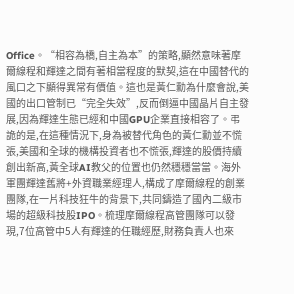Office。“相容為橋,自主為本”的策略,顯然意味著摩爾線程和輝達之間有著相當程度的默契,這在中國替代的風口之下顯得異常有價值。這也是黃仁勳為什麼會說,美國的出口管制已“完全失效”,反而倒逼中國晶片自主發展,因為輝達生態已經和中國GPU企業直接相容了。弔詭的是,在這種情況下,身為被替代角色的黃仁勳並不慌張,美國和全球的機構投資者也不慌張,輝達的股價持續創出新高,黃全球AI教父的位置也仍然穩穩當當。海外軍團輝達舊將+外資職業經理人,構成了摩爾線程的創業團隊,在一片科技狂牛的背景下,共同鑄造了國內二級市場的超級科技股IPO。梳理摩爾線程高管團隊可以發現,7位高管中5人有輝達的任職經歷,財務負責人也來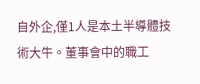自外企,僅1人是本土半導體技術大牛。董事會中的職工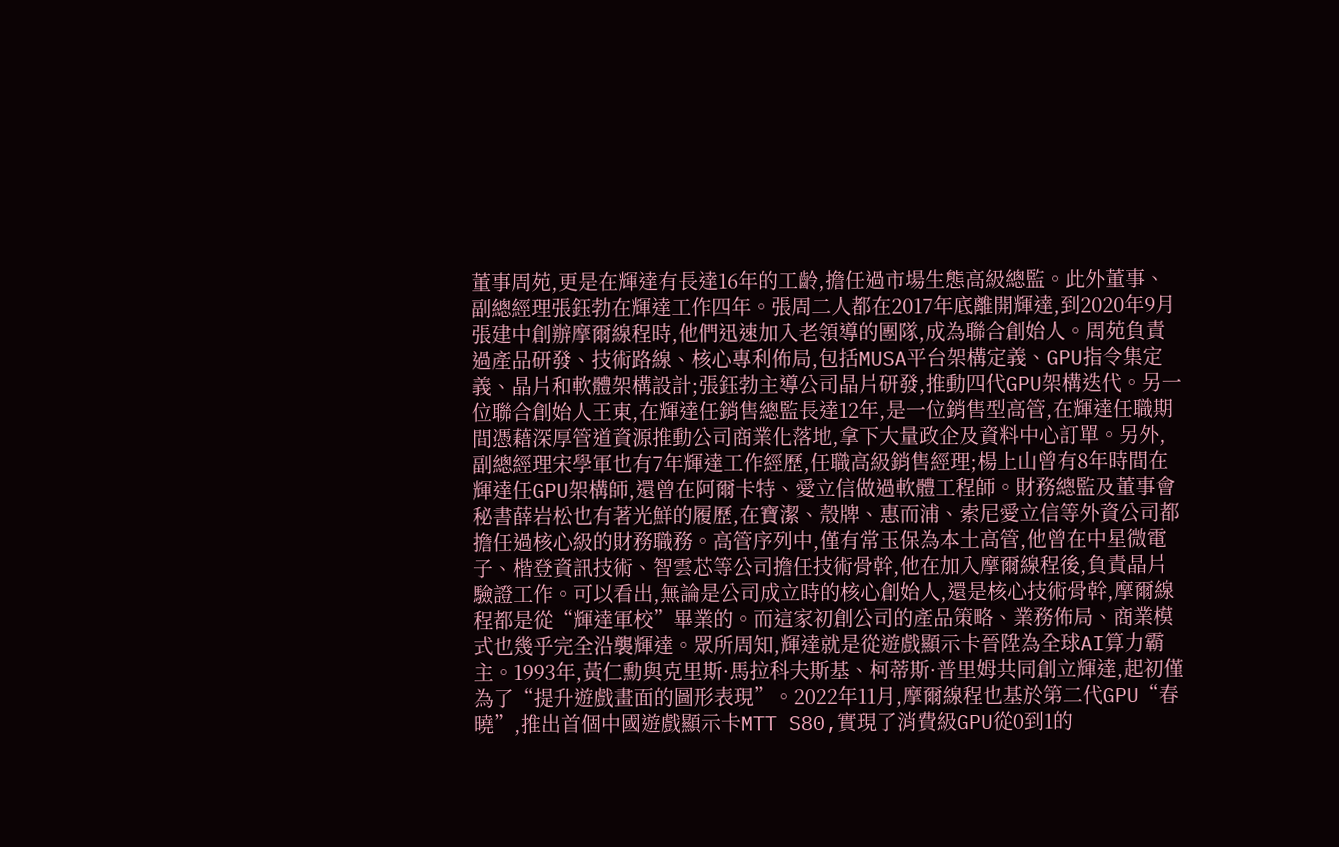董事周苑,更是在輝達有長達16年的工齡,擔任過市場生態高級總監。此外董事、副總經理張鈺勃在輝達工作四年。張周二人都在2017年底離開輝達,到2020年9月張建中創辦摩爾線程時,他們迅速加入老領導的團隊,成為聯合創始人。周苑負責過產品研發、技術路線、核心專利佈局,包括MUSA平台架構定義、GPU指令集定義、晶片和軟體架構設計;張鈺勃主導公司晶片研發,推動四代GPU架構迭代。另一位聯合創始人王東,在輝達任銷售總監長達12年,是一位銷售型高管,在輝達任職期間憑藉深厚管道資源推動公司商業化落地,拿下大量政企及資料中心訂單。另外,副總經理宋學軍也有7年輝達工作經歷,任職高級銷售經理;楊上山曾有8年時間在輝達任GPU架構師,還曾在阿爾卡特、愛立信做過軟體工程師。財務總監及董事會秘書薛岩松也有著光鮮的履歷,在寶潔、殼牌、惠而浦、索尼愛立信等外資公司都擔任過核心級的財務職務。高管序列中,僅有常玉保為本土高管,他曾在中星微電子、楷登資訊技術、智雲芯等公司擔任技術骨幹,他在加入摩爾線程後,負責晶片驗證工作。可以看出,無論是公司成立時的核心創始人,還是核心技術骨幹,摩爾線程都是從“輝達軍校”畢業的。而這家初創公司的產品策略、業務佈局、商業模式也幾乎完全沿襲輝達。眾所周知,輝達就是從遊戲顯示卡晉陞為全球AI算力霸主。1993年,黃仁勳與克里斯·馬拉科夫斯基、柯蒂斯·普里姆共同創立輝達,起初僅為了“提升遊戲畫面的圖形表現”。2022年11月,摩爾線程也基於第二代GPU“春曉”,推出首個中國遊戲顯示卡MTT S80,實現了消費級GPU從0到1的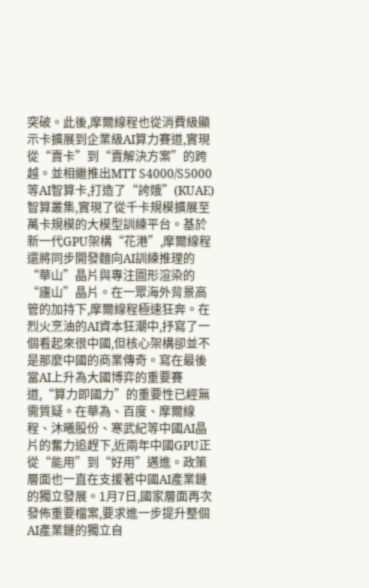突破。此後,摩爾線程也從消費級顯示卡擴展到企業級AI算力賽道,實現從“賣卡”到“賣解決方案”的跨越。並相繼推出MTT S4000/S5000等AI智算卡,打造了“誇娥”(KUAE)智算叢集,實現了從千卡規模擴展至萬卡規模的大模型訓練平台。基於新一代GPU架構“花港”,摩爾線程還將同步開發麵向AI訓練推理的“華山”晶片與專注圖形渲染的“廬山”晶片。在一眾海外背景高管的加持下,摩爾線程極速狂奔。在烈火烹油的AI資本狂潮中,抒寫了一個看起來很中國,但核心架構卻並不是那麼中國的商業傳奇。寫在最後當AI上升為大國博弈的重要賽道,“算力即國力”的重要性已經無需質疑。在華為、百度、摩爾線程、沐曦股份、寒武紀等中國AI晶片的奮力追趕下,近兩年中國GPU正從“能用”到“好用”邁進。政策層面也一直在支援著中國AI產業鏈的獨立發展。1月7日,國家層面再次發佈重要檔案,要求進一步提升整個AI產業鏈的獨立自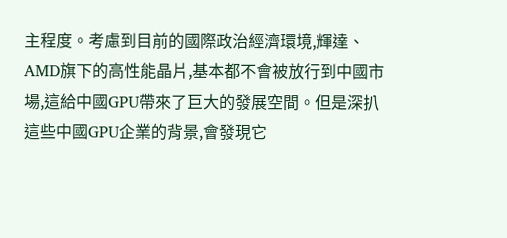主程度。考慮到目前的國際政治經濟環境,輝達、AMD旗下的高性能晶片,基本都不會被放行到中國市場,這給中國GPU帶來了巨大的發展空間。但是深扒這些中國GPU企業的背景,會發現它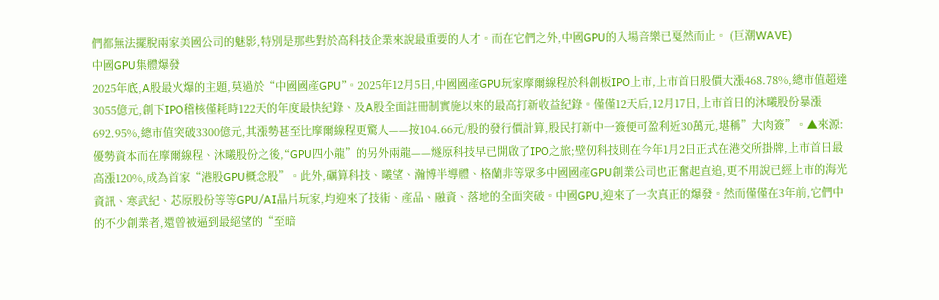們都無法擺脫兩家美國公司的魅影,特別是那些對於高科技企業來說最重要的人才。而在它們之外,中國GPU的入場音樂已戛然而止。 (巨潮WAVE)
中國GPU集體爆發
2025年底,A股最火爆的主題,莫過於“中國國產GPU”。2025年12月5日,中國國產GPU玩家摩爾線程於科創板IPO上市,上市首日股價大漲468.78%,總市值超達3055億元,創下IPO稽核僅耗時122天的年度最快紀錄、及A股全面註冊制實施以來的最高打新收益紀錄。僅僅12天后,12月17日,上市首日的沐曦股份暴漲692.95%,總市值突破3300億元,其漲勢甚至比摩爾線程更驚人——按104.66元/股的發行價計算,股民打新中一簽便可盈利近30萬元,堪稱”大肉簽”。▲來源:優勢資本而在摩爾線程、沐曦股份之後,“GPU四小龍”的另外兩龍——燧原科技早已開啟了IPO之旅;壁仞科技則在今年1月2日正式在港交所掛牌,上市首日最高漲120%,成為首家“港股GPU概念股”。此外,礪算科技、曦望、瀚博半導體、格蘭非等眾多中國國產GPU創業公司也正奮起直追,更不用說已經上市的海光資訊、寒武紀、芯原股份等等GPU/AI晶片玩家,均迎來了技術、產品、融資、落地的全面突破。中國GPU,迎來了一次真正的爆發。然而僅僅在3年前,它們中的不少創業者,還曾被逼到最絕望的“至暗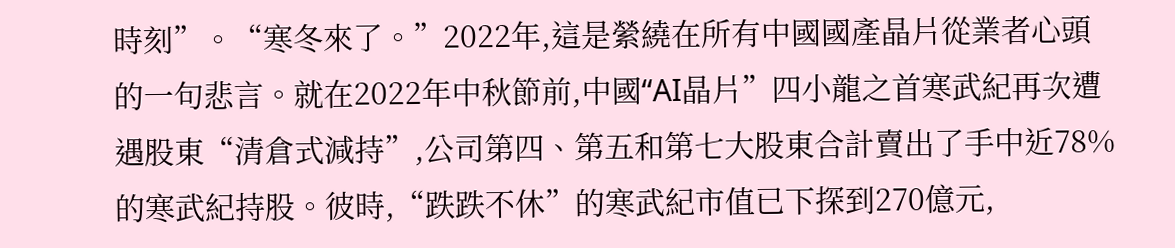時刻”。“寒冬來了。”2022年,這是縈繞在所有中國國產晶片從業者心頭的一句悲言。就在2022年中秋節前,中國“AI晶片”四小龍之首寒武紀再次遭遇股東“清倉式減持”,公司第四、第五和第七大股東合計賣出了手中近78%的寒武紀持股。彼時,“跌跌不休”的寒武紀市值已下探到270億元,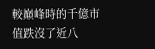較巔峰時的千億市值跌沒了近八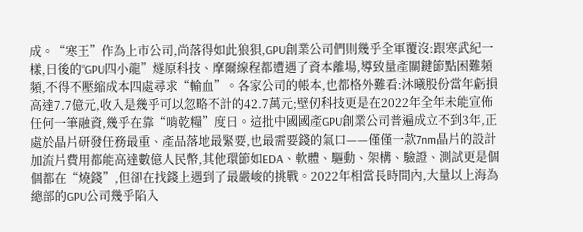成。“寒王”作為上市公司,尚落得如此狼狽,GPU創業公司們則幾乎全軍覆沒:跟寒武紀一樣,日後的“GPU四小龍”燧原科技、摩爾線程都遭遇了資本離場,導致量產關鍵節點困難頻頻,不得不壓縮成本四處尋求“輸血”。各家公司的帳本,也都格外難看:沐曦股份當年虧損高達7.7億元,收入是幾乎可以忽略不計的42.7萬元;壁仞科技更是在2022年全年未能宣佈任何一筆融資,幾乎在靠“啃乾糧”度日。這批中國國產GPU創業公司普遍成立不到3年,正處於晶片研發任務最重、產品落地最緊要,也最需要錢的氣口——僅僅一款7nm晶片的設計加流片費用都能高達數億人民幣,其他環節如EDA、軟體、驅動、架構、驗證、測試更是個個都在“燒錢”,但卻在找錢上遇到了最嚴峻的挑戰。2022年相當長時間內,大量以上海為總部的GPU公司幾乎陷入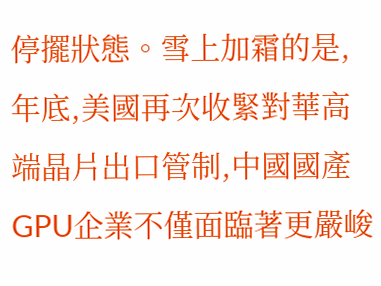停擺狀態。雪上加霜的是,年底,美國再次收緊對華高端晶片出口管制,中國國產GPU企業不僅面臨著更嚴峻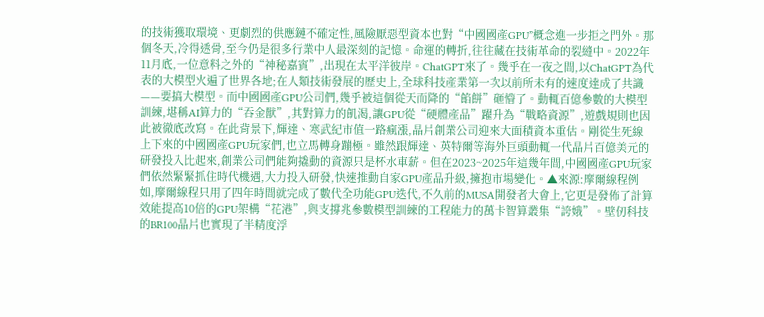的技術獲取環境、更劇烈的供應鏈不確定性,風險厭惡型資本也對“中國國產GPU”概念進一步拒之門外。那個冬天,冷得透骨,至今仍是很多行業中人最深刻的記憶。命運的轉折,往往藏在技術革命的裂縫中。2022年11月底,一位意料之外的“神秘嘉賓”,出現在太平洋彼岸。ChatGPT來了。幾乎在一夜之間,以ChatGPT為代表的大模型火遍了世界各地;在人類技術發展的歷史上,全球科技產業第一次以前所未有的速度達成了共識——要搞大模型。而中國國產GPU公司們,幾乎被這個從天而降的“餡餅”砸懵了。動輒百億參數的大模型訓練,堪稱AI算力的“吞金獸”,其對算力的飢渴,讓GPU從“硬體產品”躍升為“戰略資源”,遊戲規則也因此被徹底改寫。在此背景下,輝達、寒武紀市值一路瘋漲,晶片創業公司迎來大面積資本重估。剛從生死線上下來的中國國產GPU玩家們,也立馬轉身蹦極。雖然跟輝達、英特爾等海外巨頭動輒一代晶片百億美元的研發投入比起來,創業公司們能夠撬動的資源只是杯水車薪。但在2023~2025年這幾年間,中國國產GPU玩家們依然緊緊抓住時代機遇,大力投入研發,快速推動自家GPU產品升級,擁抱市場變化。▲來源:摩爾線程例如,摩爾線程只用了四年時間就完成了數代全功能GPU迭代,不久前的MUSA開發者大會上,它更是發佈了計算效能提高10倍的GPU架構“花港”,與支撐兆參數模型訓練的工程能力的萬卡智算叢集“誇娥”。壁仞科技的BR100晶片也實現了半精度浮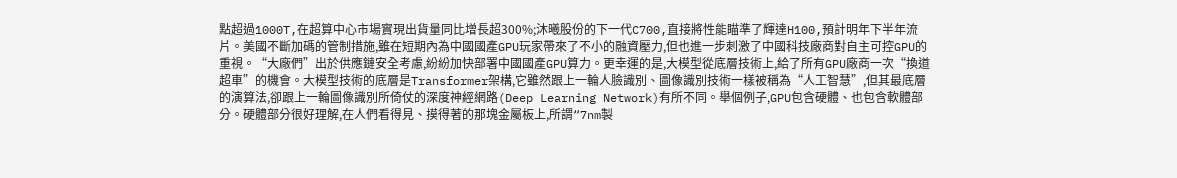點超過1000T,在超算中心市場實現出貨量同比增長超300%;沐曦股份的下一代C700,直接將性能瞄準了輝達H100,預計明年下半年流片。美國不斷加碼的管制措施,雖在短期內為中國國產GPU玩家帶來了不小的融資壓力,但也進一步刺激了中國科技廠商對自主可控GPU的重視。“大廠們”出於供應鏈安全考慮,紛紛加快部署中國國產GPU算力。更幸運的是,大模型從底層技術上,給了所有GPU廠商一次“換道超車”的機會。大模型技術的底層是Transformer架構,它雖然跟上一輪人臉識別、圖像識別技術一樣被稱為“人工智慧”,但其最底層的演算法,卻跟上一輪圖像識別所倚仗的深度神經網路(Deep Learning Network)有所不同。舉個例子,GPU包含硬體、也包含軟體部分。硬體部分很好理解,在人們看得見、摸得著的那塊金屬板上,所謂“7nm製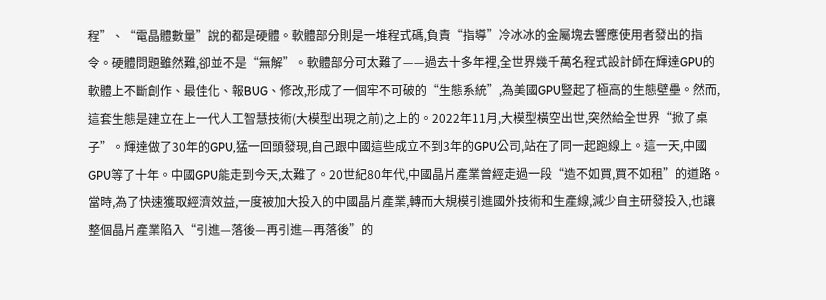程”、“電晶體數量”說的都是硬體。軟體部分則是一堆程式碼,負責“指導”冷冰冰的金屬塊去響應使用者發出的指令。硬體問題雖然難,卻並不是“無解”。軟體部分可太難了——過去十多年裡,全世界幾千萬名程式設計師在輝達GPU的軟體上不斷創作、最佳化、報BUG、修改,形成了一個牢不可破的“生態系統”,為美國GPU豎起了極高的生態壁壘。然而,這套生態是建立在上一代人工智慧技術(大模型出現之前)之上的。2022年11月,大模型橫空出世,突然給全世界“掀了桌子”。輝達做了30年的GPU,猛一回頭發現,自己跟中國這些成立不到3年的GPU公司,站在了同一起跑線上。這一天,中國GPU等了十年。中國GPU能走到今天,太難了。20世紀80年代,中國晶片產業曾經走過一段“造不如買,買不如租”的道路。當時,為了快速獲取經濟效益,一度被加大投入的中國晶片產業,轉而大規模引進國外技術和生產線,減少自主研發投入,也讓整個晶片產業陷入“引進—落後—再引進—再落後”的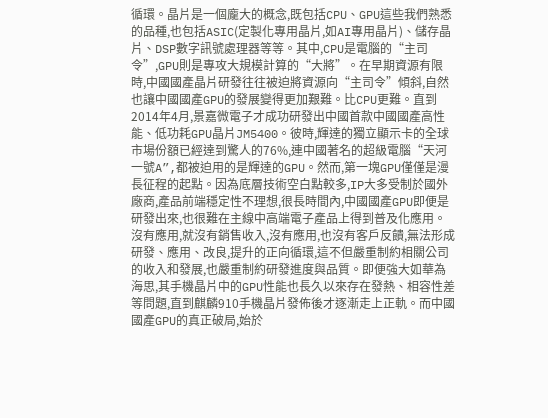循環。晶片是一個龐大的概念,既包括CPU、GPU這些我們熟悉的品種,也包括ASIC(定製化專用晶片,如AI專用晶片)、儲存晶片、DSP數字訊號處理器等等。其中,CPU是電腦的“主司令”,GPU則是專攻大規模計算的“大將”。在早期資源有限時,中國國產晶片研發往往被迫將資源向“主司令”傾斜,自然也讓中國國產GPU的發展變得更加艱難。比CPU更難。直到2014年4月,景嘉微電子才成功研發出中國首款中國國產高性能、低功耗GPU晶片JM5400。彼時,輝達的獨立顯示卡的全球市場份額已經達到驚人的76%,連中國著名的超級電腦“天河一號A”,都被迫用的是輝達的GPU。然而,第一塊GPU僅僅是漫長征程的起點。因為底層技術空白點較多,IP大多受制於國外廠商,產品前端穩定性不理想,很長時間內,中國國產GPU即便是研發出來,也很難在主線中高端電子產品上得到普及化應用。沒有應用,就沒有銷售收入,沒有應用,也沒有客戶反饋,無法形成研發、應用、改良,提升的正向循環,這不但嚴重制約相關公司的收入和發展,也嚴重制約研發進度與品質。即便強大如華為海思,其手機晶片中的GPU性能也長久以來存在發熱、相容性差等問題,直到麒麟910手機晶片發佈後才逐漸走上正軌。而中國國產GPU的真正破局,始於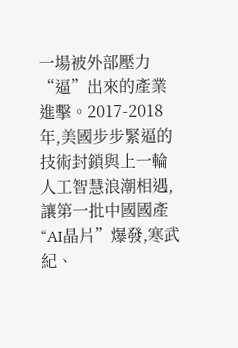一場被外部壓力“逼”出來的產業進擊。2017-2018年,美國步步緊逼的技術封鎖與上一輪人工智慧浪潮相遇,讓第一批中國國產“AI晶片”爆發,寒武紀、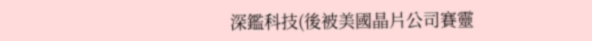深鑑科技(後被美國晶片公司賽靈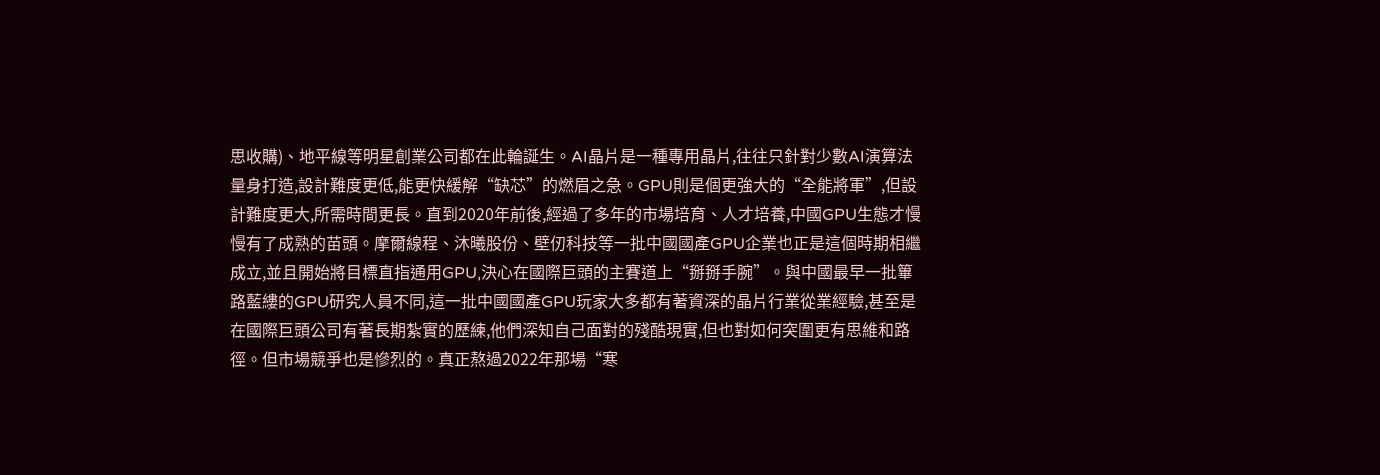思收購)、地平線等明星創業公司都在此輪誕生。AI晶片是一種專用晶片,往往只針對少數AI演算法量身打造,設計難度更低,能更快緩解“缺芯”的燃眉之急。GPU則是個更強大的“全能將軍”,但設計難度更大,所需時間更長。直到2020年前後,經過了多年的市場培育、人才培養,中國GPU生態才慢慢有了成熟的苗頭。摩爾線程、沐曦股份、壁仞科技等一批中國國產GPU企業也正是這個時期相繼成立,並且開始將目標直指通用GPU,決心在國際巨頭的主賽道上“掰掰手腕”。與中國最早一批篳路藍縷的GPU研究人員不同,這一批中國國產GPU玩家大多都有著資深的晶片行業從業經驗,甚至是在國際巨頭公司有著長期紮實的歷練,他們深知自己面對的殘酷現實,但也對如何突圍更有思維和路徑。但市場競爭也是慘烈的。真正熬過2022年那場“寒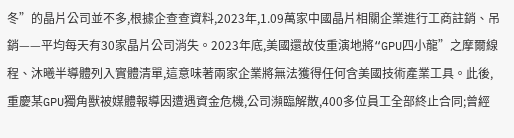冬”的晶片公司並不多,根據企查查資料,2023年,1.09萬家中國晶片相關企業進行工商註銷、吊銷——平均每天有30家晶片公司消失。2023年底,美國還故伎重演地將“GPU四小龍”之摩爾線程、沐曦半導體列入實體清單,這意味著兩家企業將無法獲得任何含美國技術產業工具。此後,重慶某GPU獨角獸被媒體報導因遭遇資金危機,公司瀕臨解散,400多位員工全部終止合同;曾經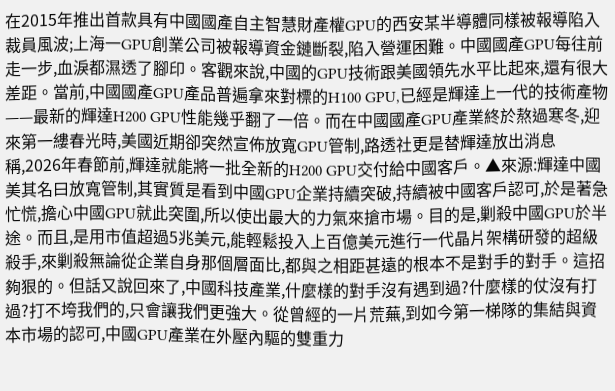在2015年推出首款具有中國國產自主智慧財產權GPU的西安某半導體同樣被報導陷入裁員風波;上海一GPU創業公司被報導資金鏈斷裂,陷入營運困難。中國國產GPU每往前走一步,血淚都濕透了腳印。客觀來說,中國的GPU技術跟美國領先水平比起來,還有很大差距。當前,中國國產GPU產品普遍拿來對標的H100 GPU,已經是輝達上一代的技術產物——最新的輝達H200 GPU性能幾乎翻了一倍。而在中國國產GPU產業終於熬過寒冬,迎來第一縷春光時,美國近期卻突然宣佈放寬GPU管制,路透社更是替輝達放出消息稱,2026年春節前,輝達就能將一批全新的H200 GPU交付給中國客戶。▲來源:輝達中國美其名曰放寬管制,其實質是看到中國GPU企業持續突破,持續被中國客戶認可,於是著急忙慌,擔心中國GPU就此突圍,所以使出最大的力氣來搶市場。目的是,剿殺中國GPU於半途。而且,是用市值超過5兆美元,能輕鬆投入上百億美元進行一代晶片架構研發的超級殺手,來剿殺無論從企業自身那個層面比,都與之相距甚遠的根本不是對手的對手。這招夠狠的。但話又說回來了,中國科技產業,什麼樣的對手沒有遇到過?什麼樣的仗沒有打過?打不垮我們的,只會讓我們更強大。從曾經的一片荒蕪,到如今第一梯隊的集結與資本市場的認可,中國GPU產業在外壓內驅的雙重力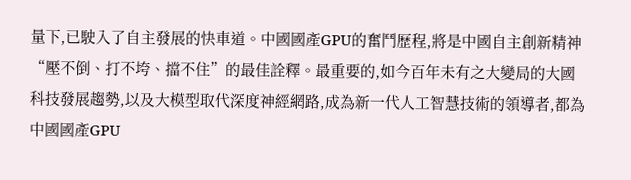量下,已駛入了自主發展的快車道。中國國產GPU的奮鬥歷程,將是中國自主創新精神“壓不倒、打不垮、擋不住”的最佳詮釋。最重要的,如今百年未有之大變局的大國科技發展趨勢,以及大模型取代深度神經網路,成為新一代人工智慧技術的領導者,都為中國國產GPU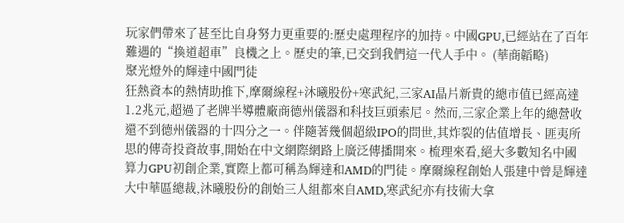玩家們帶來了甚至比自身努力更重要的:歷史處理程序的加持。中國GPU,已經站在了百年難遇的“換道超車”良機之上。歷史的筆,已交到我們這一代人手中。 (華商韜略)
聚光燈外的輝達中國門徒
狂熱資本的熱情助推下,摩爾線程+沐曦股份+寒武紀,三家AI晶片新貴的總市值已經高達1.2兆元,超過了老牌半導體廠商德州儀器和科技巨頭索尼。然而,三家企業上年的總營收還不到德州儀器的十四分之一。伴隨著幾個超級IPO的問世,其炸裂的估值增長、匪夷所思的傳奇投資故事,開始在中文網際網路上廣泛傳播開來。梳理來看,絕大多數知名中國算力GPU初創企業,實際上都可稱為輝達和AMD的門徒。摩爾線程創始人張建中曾是輝達大中華區總裁,沐曦股份的創始三人組都來自AMD,寒武紀亦有技術大拿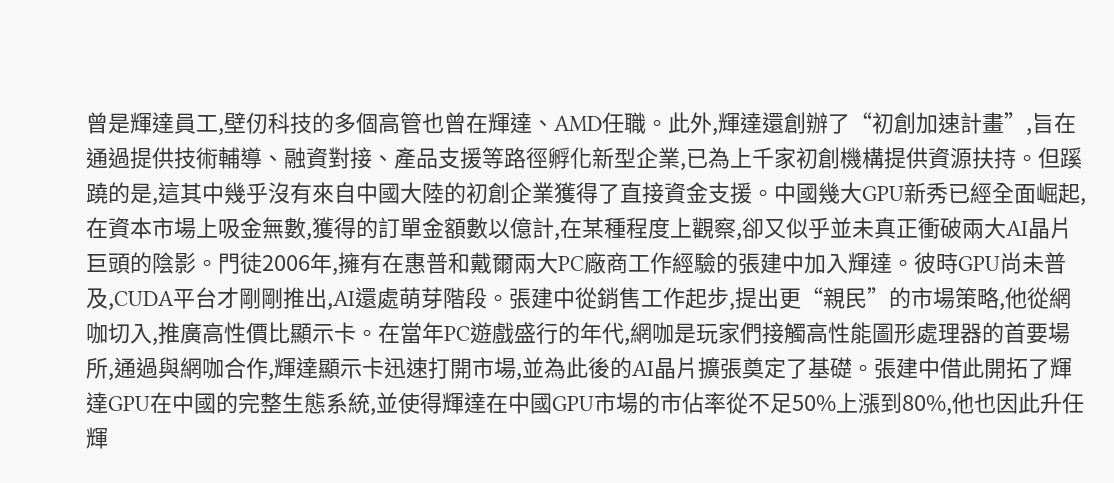曾是輝達員工,壁仞科技的多個高管也曾在輝達、AMD任職。此外,輝達還創辦了“初創加速計畫”,旨在通過提供技術輔導、融資對接、產品支援等路徑孵化新型企業,已為上千家初創機構提供資源扶持。但蹊蹺的是,這其中幾乎沒有來自中國大陸的初創企業獲得了直接資金支援。中國幾大GPU新秀已經全面崛起,在資本市場上吸金無數,獲得的訂單金額數以億計,在某種程度上觀察,卻又似乎並未真正衝破兩大AI晶片巨頭的陰影。門徒2006年,擁有在惠普和戴爾兩大PC廠商工作經驗的張建中加入輝達。彼時GPU尚未普及,CUDA平台才剛剛推出,AI還處萌芽階段。張建中從銷售工作起步,提出更“親民”的市場策略,他從網咖切入,推廣高性價比顯示卡。在當年PC遊戲盛行的年代,網咖是玩家們接觸高性能圖形處理器的首要場所,通過與網咖合作,輝達顯示卡迅速打開市場,並為此後的AI晶片擴張奠定了基礎。張建中借此開拓了輝達GPU在中國的完整生態系統,並使得輝達在中國GPU市場的市佔率從不足50%上漲到80%,他也因此升任輝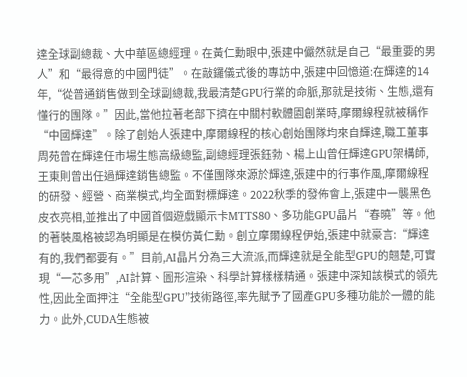達全球副總裁、大中華區總經理。在黃仁勳眼中,張建中儼然就是自己“最重要的男人”和“最得意的中國門徒”。在敲鑼儀式後的專訪中,張建中回憶道:在輝達的14年,“從普通銷售做到全球副總裁,我最清楚GPU行業的命脈,那就是技術、生態,還有懂行的團隊。”因此,當他拉著老部下擠在中關村軟體園創業時,摩爾線程就被稱作“中國輝達”。除了創始人張建中,摩爾線程的核心創始團隊均來自輝達,職工董事周苑曾在輝達任市場生態高級總監,副總經理張鈺勃、楊上山曾任輝達GPU架構師,王東則曾出任過輝達銷售總監。不僅團隊來源於輝達,張建中的行事作風,摩爾線程的研發、經營、商業模式,均全面對標輝達。2022秋季的發佈會上,張建中一襲黑色皮衣亮相,並推出了中國首個遊戲顯示卡MTTS80、多功能GPU晶片“春曉”等。他的著裝風格被認為明顯是在模仿黃仁勳。創立摩爾線程伊始,張建中就豪言:“輝達有的,我們都要有。”目前,AI晶片分為三大流派,而輝達就是全能型GPU的翹楚,可實現“一芯多用”,AI計算、圖形渲染、科學計算樣樣精通。張建中深知該模式的領先性,因此全面押注“全能型GPU”技術路徑,率先賦予了國產GPU多種功能於一體的能力。此外,CUDA生態被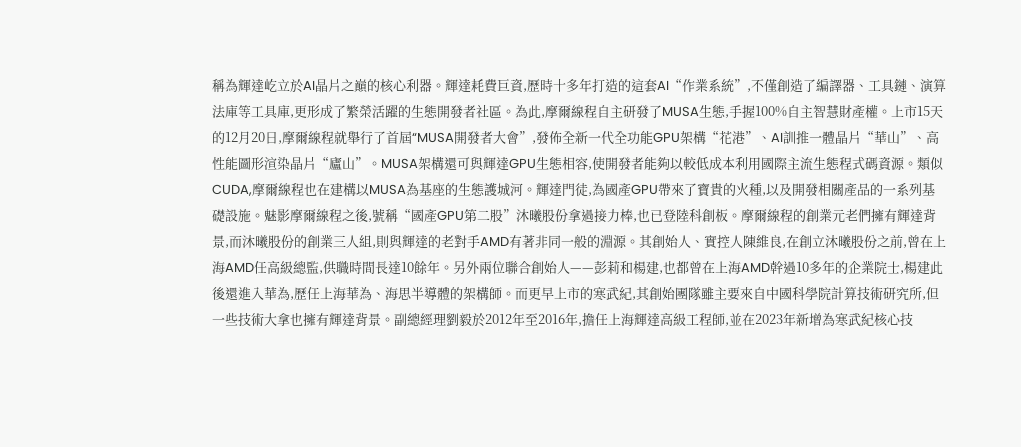稱為輝達屹立於AI晶片之巔的核心利器。輝達耗費巨資,歷時十多年打造的這套AI“作業系統”,不僅創造了編譯器、工具鏈、演算法庫等工具庫,更形成了繁榮活躍的生態開發者社區。為此,摩爾線程自主研發了MUSA生態,手握100%自主智慧財產權。上市15天的12月20日,摩爾線程就舉行了首屆“MUSA開發者大會”,發佈全新一代全功能GPU架構“花港”、AI訓推一體晶片“華山”、高性能圖形渲染晶片“廬山”。MUSA架構還可與輝達GPU生態相容,使開發者能夠以較低成本利用國際主流生態程式碼資源。類似CUDA,摩爾線程也在建構以MUSA為基座的生態護城河。輝達門徒,為國產GPU帶來了寶貴的火種,以及開發相關產品的一系列基礎設施。魅影摩爾線程之後,號稱“國產GPU第二股”沐曦股份拿過接力棒,也已登陸科創板。摩爾線程的創業元老們擁有輝達背景,而沐曦股份的創業三人組,則與輝達的老對手AMD有著非同一般的淵源。其創始人、實控人陳維良,在創立沐曦股份之前,曾在上海AMD任高級總監,供職時間長達10餘年。另外兩位聯合創始人——彭莉和楊建,也都曾在上海AMD幹過10多年的企業院士,楊建此後還進入華為,歷任上海華為、海思半導體的架構師。而更早上市的寒武紀,其創始團隊雖主要來自中國科學院計算技術研究所,但一些技術大拿也擁有輝達背景。副總經理劉毅於2012年至2016年,擔任上海輝達高級工程師,並在2023年新增為寒武紀核心技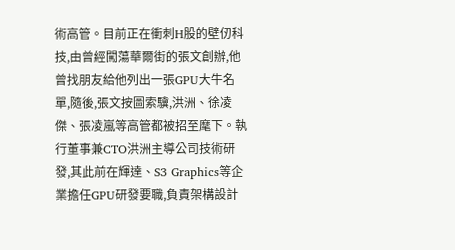術高管。目前正在衝刺H股的壁仞科技,由曾經闖蕩華爾街的張文創辦,他曾找朋友給他列出一張GPU大牛名單,隨後,張文按圖索驥,洪洲、徐凌傑、張凌嵐等高管都被招至麾下。執行董事兼CTO洪洲主導公司技術研發,其此前在輝達、S3 Graphics等企業擔任GPU研發要職,負責架構設計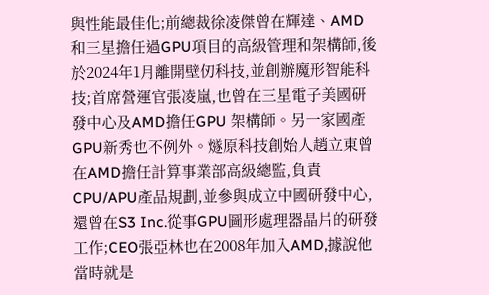與性能最佳化;前總裁徐凌傑曾在輝達、AMD和三星擔任過GPU項目的高級管理和架構師,後於2024年1月離開壁仞科技,並創辦魔形智能科技;首席營運官張凌嵐,也曾在三星電子美國研發中心及AMD擔任GPU 架構師。另一家國產GPU新秀也不例外。燧原科技創始人趙立東曾在AMD擔任計算事業部高級總監,負責CPU/APU產品規劃,並參與成立中國研發中心,還曾在S3 Inc.從事GPU圖形處理器晶片的研發工作;CEO張亞林也在2008年加入AMD,據說他當時就是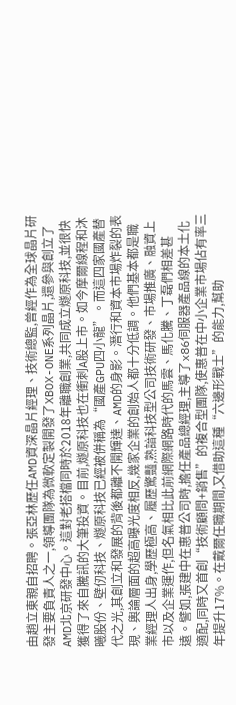由趙立東親自招聘。張亞林歷任AMD資深晶片經理、技術總監,曾經作為全球晶片研發主要負責人之一,領導團隊為微軟定製開發了XBOX-ONE系列晶片,還參與創立了AMD北京研發中心。這對老搭檔同時於2018年離職創業,共同成立燧原科技,並很快獲得了來自騰訊的大筆投資。目前,燧原科技也在衝刺A股上市。如今摩爾線程和沐曦股份、壁仞科技、燧原科技已經被併稱為“國產GPU四小龍”。而這四家國產替代之光,其創立和發展的背後都離不開輝達、AMD的身影。潛行和資本市場炸裂的表現、輿論層面的超高曝光度相反,幾家企業的創始人都十分低調。他們基本都是職業經理人出身,學歷極高、履歷驚豔,熟諳科技型公司技術研發、市場推廣、融資上市以及企業運作,但名氣相比此前網際網路時代的馬雲、馬化騰、丁磊們相差甚遠。譬如,張建中在惠普公司時,擔任產品總經理,主導了x86伺服器產品線的本土化適配,同時又首創“技術顧問+銷售”的複合型團隊,使惠普在中小企業市場佔有率三年提升17%。在戴爾任職期間,又借助這種“六邊形戰士”的能力,幫助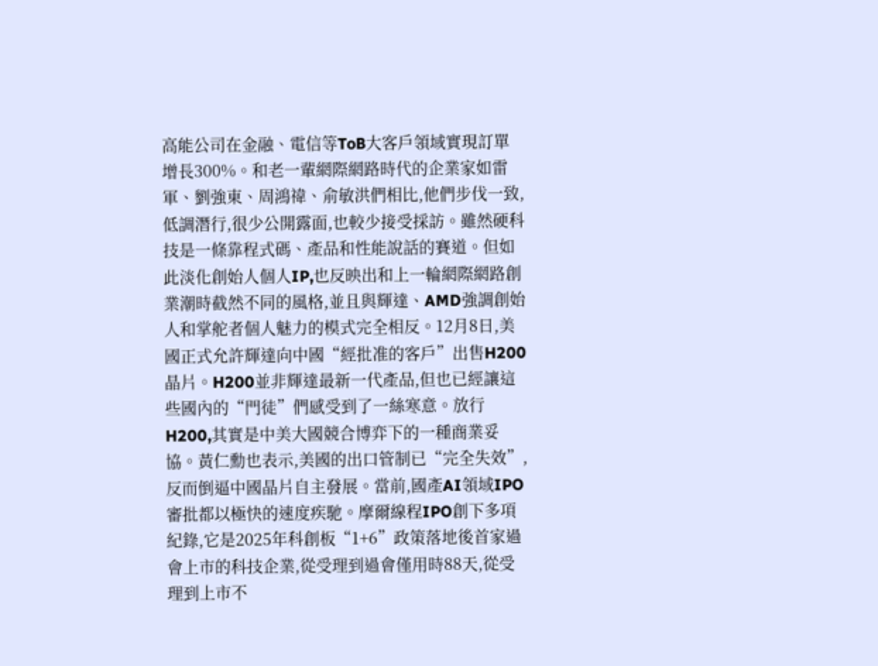高能公司在金融、電信等ToB大客戶領域實現訂單增長300%。和老一輩網際網路時代的企業家如雷軍、劉強東、周鴻禕、俞敏洪們相比,他們步伐一致,低調潛行,很少公開露面,也較少接受採訪。雖然硬科技是一條靠程式碼、產品和性能說話的賽道。但如此淡化創始人個人IP,也反映出和上一輪網際網路創業潮時截然不同的風格,並且與輝達、AMD強調創始人和掌舵者個人魅力的模式完全相反。12月8日,美國正式允許輝達向中國“經批准的客戶”出售H200晶片。H200並非輝達最新一代產品,但也已經讓這些國內的“門徒”們感受到了一絲寒意。放行H200,其實是中美大國競合博弈下的一種商業妥協。黃仁勳也表示,美國的出口管制已“完全失效”,反而倒逼中國晶片自主發展。當前,國產AI領域IPO審批都以極快的速度疾馳。摩爾線程IPO創下多項紀錄,它是2025年科創板“1+6”政策落地後首家過會上市的科技企業,從受理到過會僅用時88天,從受理到上市不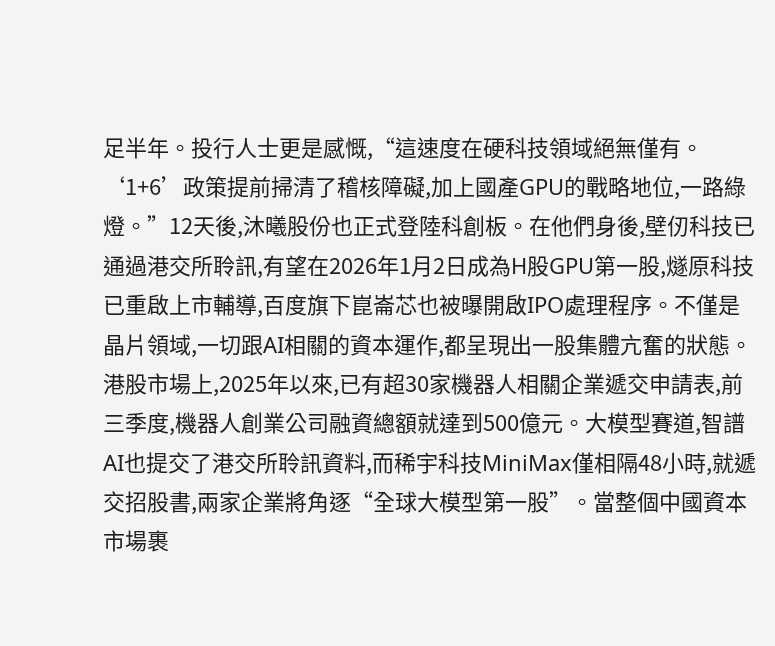足半年。投行人士更是感慨,“這速度在硬科技領域絕無僅有。‘1+6’政策提前掃清了稽核障礙,加上國產GPU的戰略地位,一路綠燈。”12天後,沐曦股份也正式登陸科創板。在他們身後,壁仞科技已通過港交所聆訊,有望在2026年1月2日成為H股GPU第一股,燧原科技已重啟上市輔導,百度旗下崑崙芯也被曝開啟IPO處理程序。不僅是晶片領域,一切跟AI相關的資本運作,都呈現出一股集體亢奮的狀態。港股市場上,2025年以來,已有超30家機器人相關企業遞交申請表,前三季度,機器人創業公司融資總額就達到500億元。大模型賽道,智譜AI也提交了港交所聆訊資料,而稀宇科技MiniMax僅相隔48小時,就遞交招股書,兩家企業將角逐“全球大模型第一股”。當整個中國資本市場裹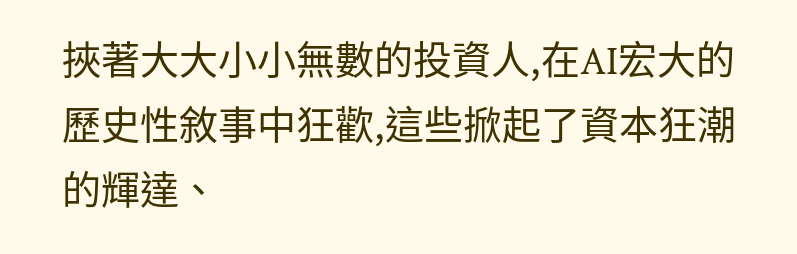挾著大大小小無數的投資人,在AI宏大的歷史性敘事中狂歡,這些掀起了資本狂潮的輝達、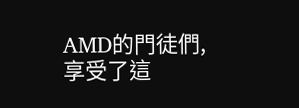AMD的門徒們,享受了這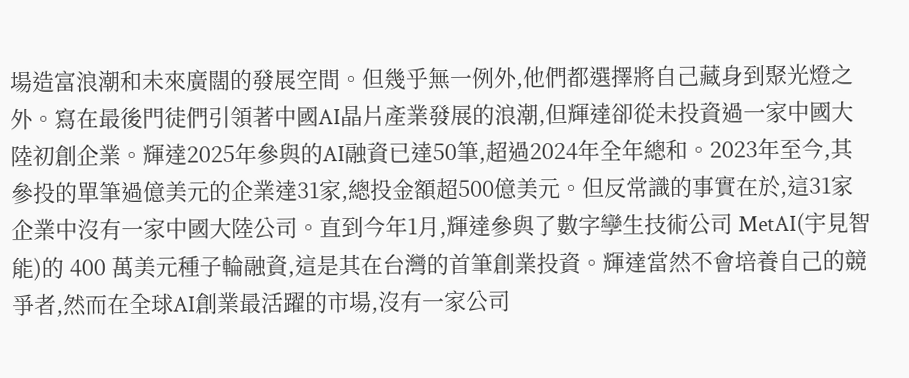場造富浪潮和未來廣闊的發展空間。但幾乎無一例外,他們都選擇將自己藏身到聚光燈之外。寫在最後門徒們引領著中國AI晶片產業發展的浪潮,但輝達卻從未投資過一家中國大陸初創企業。輝達2025年參與的AI融資已達50筆,超過2024年全年總和。2023年至今,其參投的單筆過億美元的企業達31家,總投金額超500億美元。但反常識的事實在於,這31家企業中沒有一家中國大陸公司。直到今年1月,輝達參與了數字孿生技術公司 MetAI(宇見智能)的 400 萬美元種子輪融資,這是其在台灣的首筆創業投資。輝達當然不會培養自己的競爭者,然而在全球AI創業最活躍的市場,沒有一家公司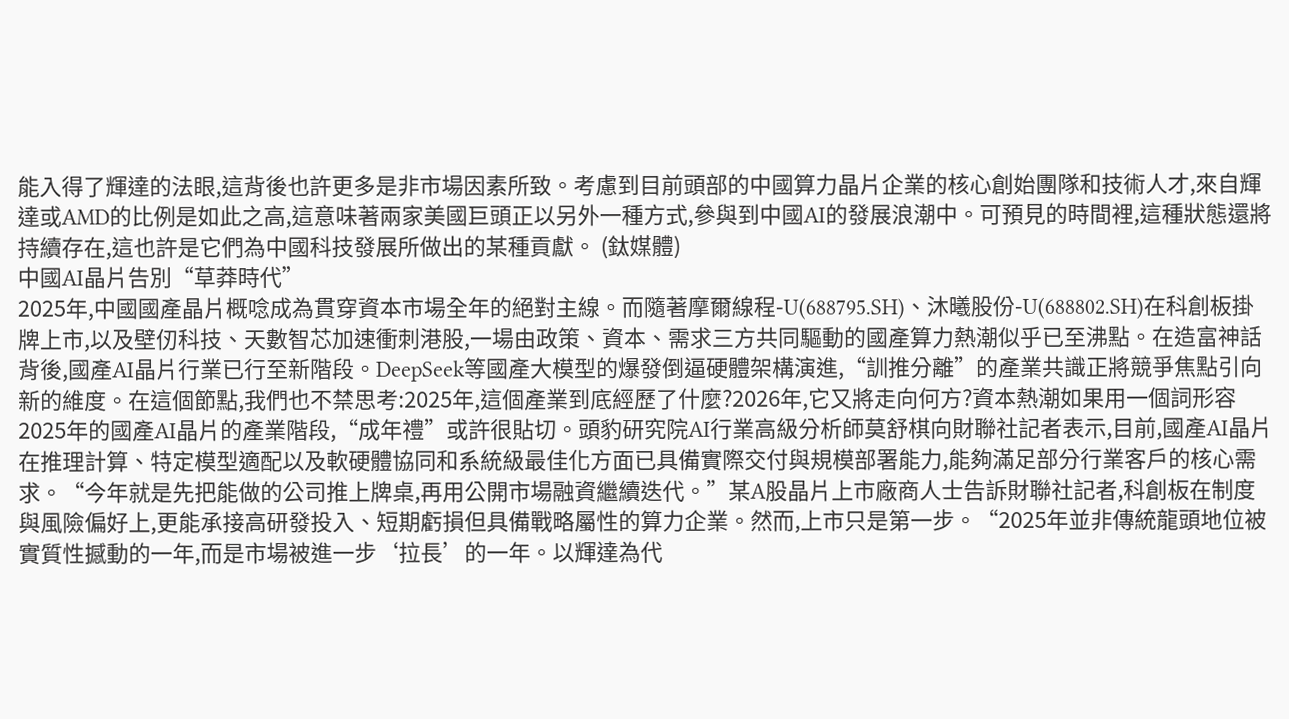能入得了輝達的法眼,這背後也許更多是非市場因素所致。考慮到目前頭部的中國算力晶片企業的核心創始團隊和技術人才,來自輝達或AMD的比例是如此之高,這意味著兩家美國巨頭正以另外一種方式,參與到中國AI的發展浪潮中。可預見的時間裡,這種狀態還將持續存在,這也許是它們為中國科技發展所做出的某種貢獻。 (鈦媒體)
中國AI晶片告別“草莽時代”
2025年,中國國產晶片概唸成為貫穿資本市場全年的絕對主線。而隨著摩爾線程-U(688795.SH)、沐曦股份-U(688802.SH)在科創板掛牌上市,以及壁仞科技、天數智芯加速衝刺港股,一場由政策、資本、需求三方共同驅動的國產算力熱潮似乎已至沸點。在造富神話背後,國產AI晶片行業已行至新階段。DeepSeek等國產大模型的爆發倒逼硬體架構演進,“訓推分離”的產業共識正將競爭焦點引向新的維度。在這個節點,我們也不禁思考:2025年,這個產業到底經歷了什麼?2026年,它又將走向何方?資本熱潮如果用一個詞形容2025年的國產AI晶片的產業階段,“成年禮”或許很貼切。頭豹研究院AI行業高級分析師莫舒棋向財聯社記者表示,目前,國產AI晶片在推理計算、特定模型適配以及軟硬體協同和系統級最佳化方面已具備實際交付與規模部署能力,能夠滿足部分行業客戶的核心需求。“今年就是先把能做的公司推上牌桌,再用公開市場融資繼續迭代。”某A股晶片上市廠商人士告訴財聯社記者,科創板在制度與風險偏好上,更能承接高研發投入、短期虧損但具備戰略屬性的算力企業。然而,上市只是第一步。“2025年並非傳統龍頭地位被實質性撼動的一年,而是市場被進一步‘拉長’的一年。以輝達為代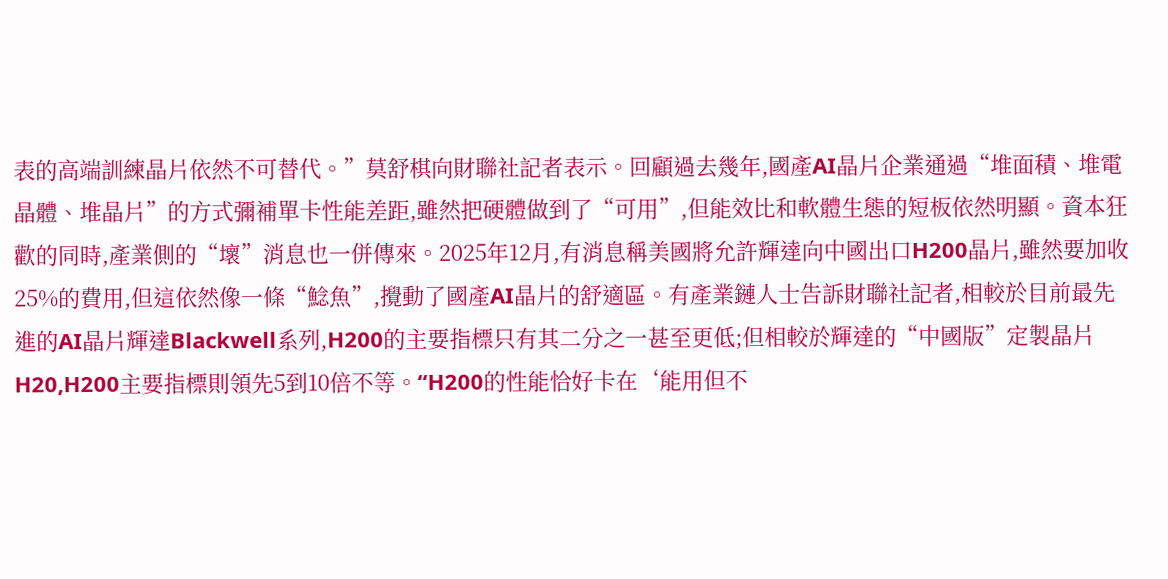表的高端訓練晶片依然不可替代。”莫舒棋向財聯社記者表示。回顧過去幾年,國產AI晶片企業通過“堆面積、堆電晶體、堆晶片”的方式彌補單卡性能差距,雖然把硬體做到了“可用”,但能效比和軟體生態的短板依然明顯。資本狂歡的同時,產業側的“壞”消息也一併傳來。2025年12月,有消息稱美國將允許輝達向中國出口H200晶片,雖然要加收25%的費用,但這依然像一條“鯰魚”,攪動了國產AI晶片的舒適區。有產業鏈人士告訴財聯社記者,相較於目前最先進的AI晶片輝達Blackwell系列,H200的主要指標只有其二分之一甚至更低;但相較於輝達的“中國版”定製晶片H20,H200主要指標則領先5到10倍不等。“H200的性能恰好卡在‘能用但不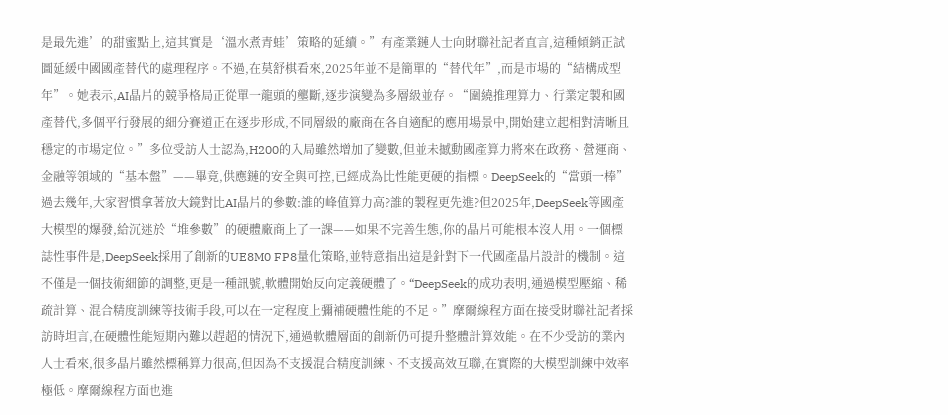是最先進’的甜蜜點上,這其實是‘溫水煮青蛙’策略的延續。”有產業鏈人士向財聯社記者直言,這種傾銷正試圖延緩中國國產替代的處理程序。不過,在莫舒棋看來,2025年並不是簡單的“替代年”,而是市場的“結構成型年”。她表示,AI晶片的競爭格局正從單一龍頭的壟斷,逐步演變為多層級並存。“圍繞推理算力、行業定製和國產替代,多個平行發展的細分賽道正在逐步形成,不同層級的廠商在各自適配的應用場景中,開始建立起相對清晰且穩定的市場定位。”多位受訪人士認為,H200的入局雖然增加了變數,但並未撼動國產算力將來在政務、營運商、金融等領域的“基本盤”——畢竟,供應鏈的安全與可控,已經成為比性能更硬的指標。DeepSeek的“當頭一棒”過去幾年,大家習慣拿著放大鏡對比AI晶片的參數:誰的峰值算力高?誰的製程更先進?但2025年,DeepSeek等國產大模型的爆發,給沉迷於“堆參數”的硬體廠商上了一課——如果不完善生態,你的晶片可能根本沒人用。一個標誌性事件是,DeepSeek採用了創新的UE8M0 FP8量化策略,並特意指出這是針對下一代國產晶片設計的機制。這不僅是一個技術細節的調整,更是一種訊號,軟體開始反向定義硬體了。“DeepSeek的成功表明,通過模型壓縮、稀疏計算、混合精度訓練等技術手段,可以在一定程度上彌補硬體性能的不足。”摩爾線程方面在接受財聯社記者採訪時坦言,在硬體性能短期內難以趕超的情況下,通過軟體層面的創新仍可提升整體計算效能。在不少受訪的業內人士看來,很多晶片雖然標稱算力很高,但因為不支援混合精度訓練、不支援高效互聯,在實際的大模型訓練中效率極低。摩爾線程方面也進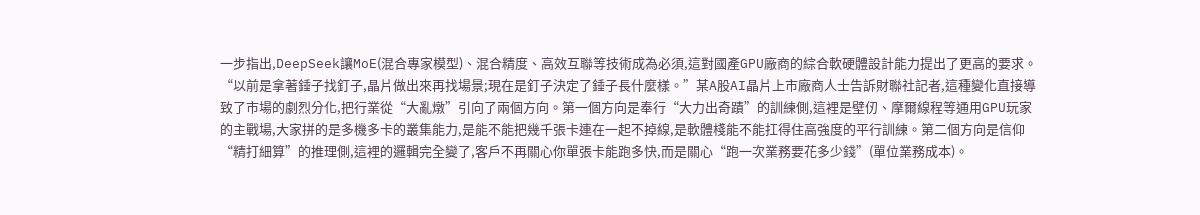一步指出,DeepSeek讓MoE(混合專家模型)、混合精度、高效互聯等技術成為必須,這對國產GPU廠商的綜合軟硬體設計能力提出了更高的要求。“以前是拿著錘子找釘子,晶片做出來再找場景;現在是釘子決定了錘子長什麼樣。”某A股AI晶片上市廠商人士告訴財聯社記者,這種變化直接導致了市場的劇烈分化,把行業從“大亂燉”引向了兩個方向。第一個方向是奉行“大力出奇蹟”的訓練側,這裡是壁仞、摩爾線程等通用GPU玩家的主戰場,大家拼的是多機多卡的叢集能力,是能不能把幾千張卡連在一起不掉線,是軟體棧能不能扛得住高強度的平行訓練。第二個方向是信仰“精打細算”的推理側,這裡的邏輯完全變了,客戶不再關心你單張卡能跑多快,而是關心“跑一次業務要花多少錢”(單位業務成本)。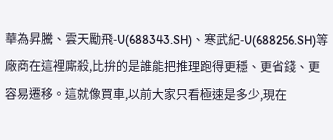華為昇騰、雲天勵飛-U(688343.SH)、寒武紀-U(688256.SH)等廠商在這裡廝殺,比拚的是誰能把推理跑得更穩、更省錢、更容易遷移。這就像買車,以前大家只看極速是多少,現在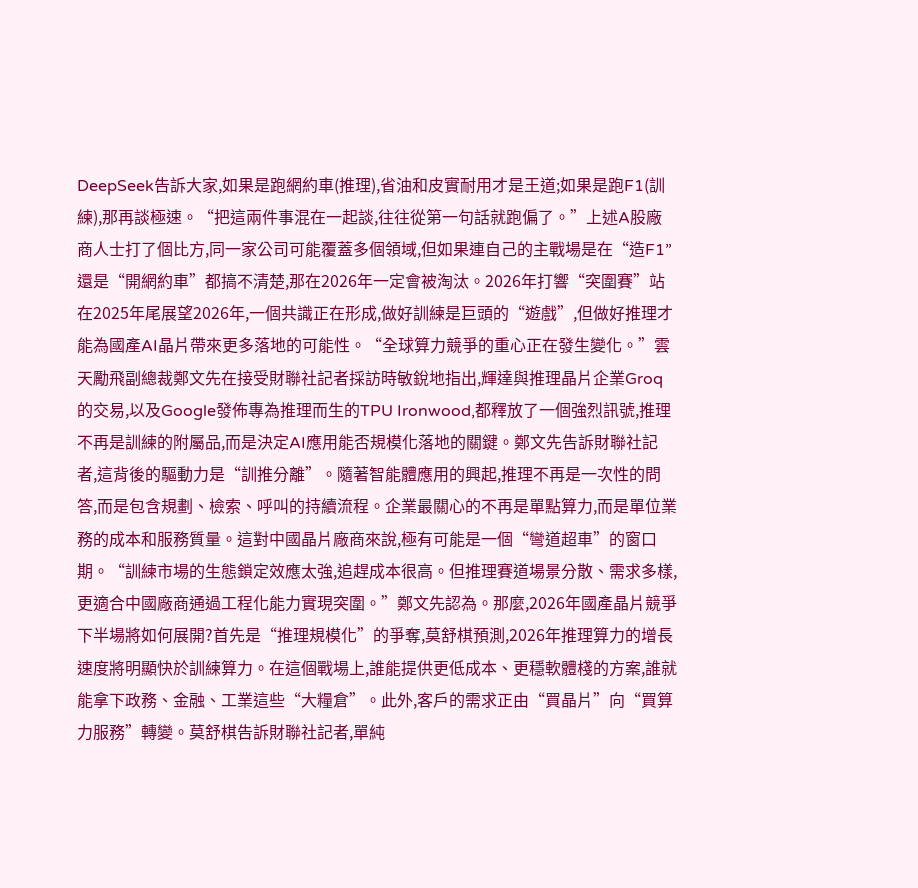DeepSeek告訴大家,如果是跑網約車(推理),省油和皮實耐用才是王道;如果是跑F1(訓練),那再談極速。“把這兩件事混在一起談,往往從第一句話就跑偏了。”上述A股廠商人士打了個比方,同一家公司可能覆蓋多個領域,但如果連自己的主戰場是在“造F1”還是“開網約車”都搞不清楚,那在2026年一定會被淘汰。2026年打響“突圍賽”站在2025年尾展望2026年,一個共識正在形成,做好訓練是巨頭的“遊戲”,但做好推理才能為國產AI晶片帶來更多落地的可能性。“全球算力競爭的重心正在發生變化。”雲天勵飛副總裁鄭文先在接受財聯社記者採訪時敏銳地指出,輝達與推理晶片企業Groq的交易,以及Google發佈專為推理而生的TPU Ironwood,都釋放了一個強烈訊號,推理不再是訓練的附屬品,而是決定AI應用能否規模化落地的關鍵。鄭文先告訴財聯社記者,這背後的驅動力是“訓推分離”。隨著智能體應用的興起,推理不再是一次性的問答,而是包含規劃、檢索、呼叫的持續流程。企業最關心的不再是單點算力,而是單位業務的成本和服務質量。這對中國晶片廠商來說,極有可能是一個“彎道超車”的窗口期。“訓練市場的生態鎖定效應太強,追趕成本很高。但推理賽道場景分散、需求多樣,更適合中國廠商通過工程化能力實現突圍。”鄭文先認為。那麼,2026年國產晶片競爭下半場將如何展開?首先是“推理規模化”的爭奪,莫舒棋預測,2026年推理算力的增長速度將明顯快於訓練算力。在這個戰場上,誰能提供更低成本、更穩軟體棧的方案,誰就能拿下政務、金融、工業這些“大糧倉”。此外,客戶的需求正由“買晶片”向“買算力服務”轉變。莫舒棋告訴財聯社記者,單純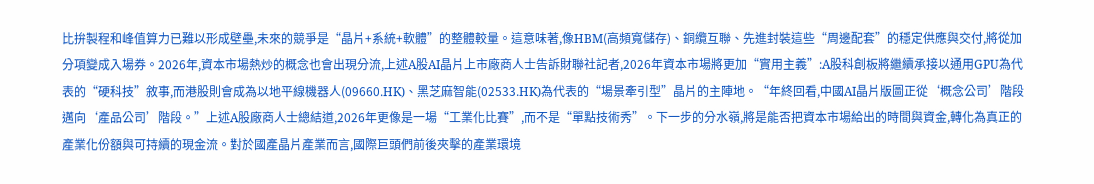比拚製程和峰值算力已難以形成壁壘,未來的競爭是“晶片+系統+軟體”的整體較量。這意味著,像HBM(高頻寬儲存)、銅纜互聯、先進封裝這些“周邊配套”的穩定供應與交付,將從加分項變成入場券。2026年,資本市場熱炒的概念也會出現分流,上述A股AI晶片上市廠商人士告訴財聯社記者,2026年資本市場將更加“實用主義”:A股科創板將繼續承接以通用GPU為代表的“硬科技”敘事,而港股則會成為以地平線機器人(09660.HK)、黑芝麻智能(02533.HK)為代表的“場景牽引型”晶片的主陣地。“年終回看,中國AI晶片版圖正從‘概念公司’階段邁向‘產品公司’階段。”上述A股廠商人士總結道,2026年更像是一場“工業化比賽”,而不是“單點技術秀”。下一步的分水嶺,將是能否把資本市場給出的時間與資金,轉化為真正的產業化份額與可持續的現金流。對於國產晶片產業而言,國際巨頭們前後夾擊的產業環境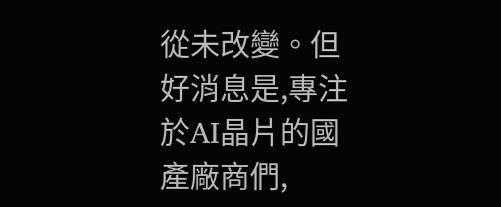從未改變。但好消息是,專注於AI晶片的國產廠商們,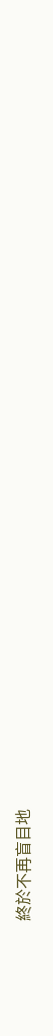終於不再盲目地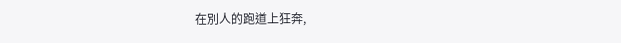在別人的跑道上狂奔,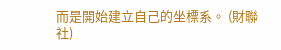而是開始建立自己的坐標系。 (財聯社)